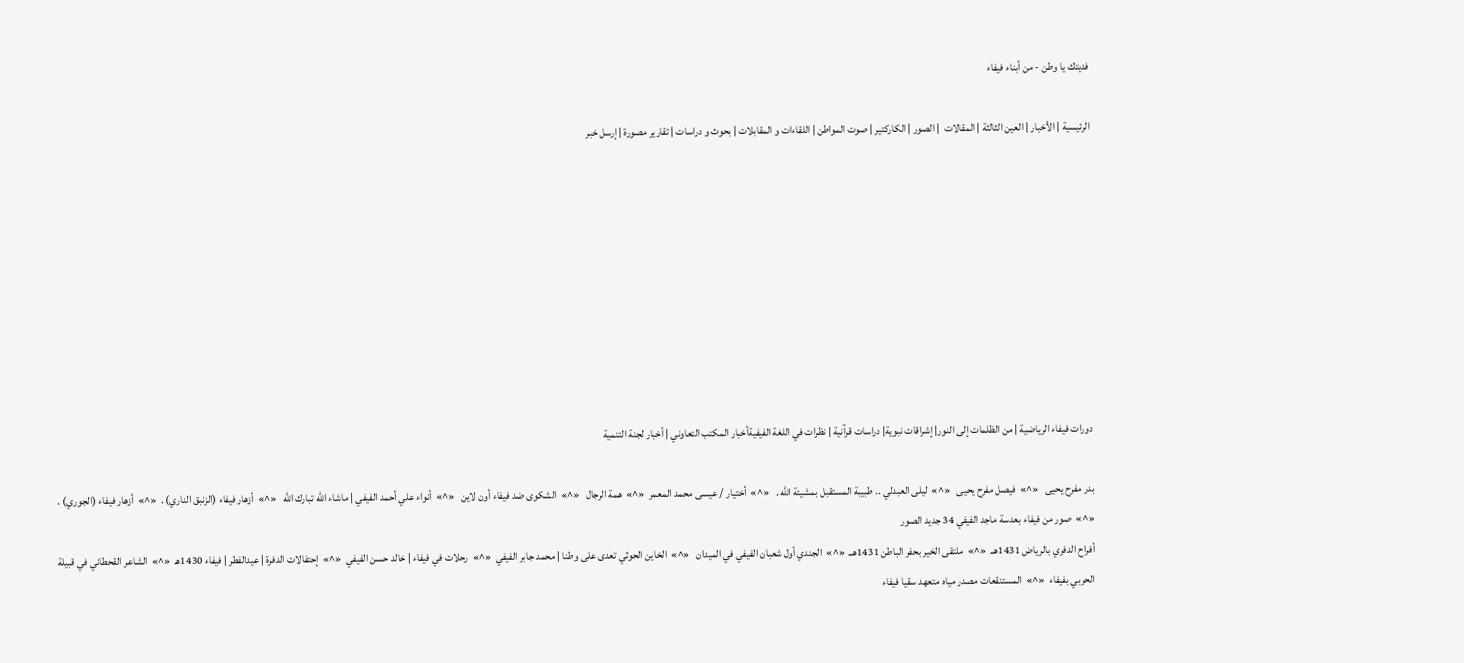فديتك يا وطن - من أبناء فيفاء

الرئيسية | الأخبار | العين الثالثة | المقالات  | الصور | الكاركتير | صوت المواطن | اللقاءات و المقابلات | بحوث و دراسات | تقارير مصورة | إرسل خبر









دورات فيفاء الرياضية | من الظلمات إلى النور| إشراقات نبوية| دراسات قرآنية | نظرات في اللغة الفيفيةأخبار المكتب التعاوني | أخبار لجنة التنمية

بدر مفرح يحيى   «^»  فيصل مفرح يحيى   «^»  ليلى العبدلي .. طبيبة المستقبل بمشيئة الله .   «^»  أختيار / عيسى محمد المعمر  «^»  همة الرجال   «^»  الشكوى ضد فيفاء أون لاين   «^»  أنواء علي أحمد الفيفي | ماشاء الله تبارك الله   «^»  أزهار فيفاء (الزنبق الناري) .  «^»  أزهار فيفاء (الجوري) .  «^»  صور من فيفاء بعدسة ماجد الفيفي 34 جديد الصور
أفراح الدفري بالرياض 1431هــ  «^»  ملتقى الخير بحفر الباطن 1431هــ  «^»  الجندي أول شعبان الفيفي في الميدان   «^»  الخاين الحوثي تعدى على وطنا | محمد جابر الفيفي  «^»  رحلات في فيفاء | خالد حسن الفيفي  «^»  إحتفالات الدفرة | عيدالفطر | فيفاء 1430هـ  «^»  الشاعر القحطاني في قبيلة الحربي بفيفاء  «^»  المستنقعات مصدر مياه متعهد سقيا فيفاء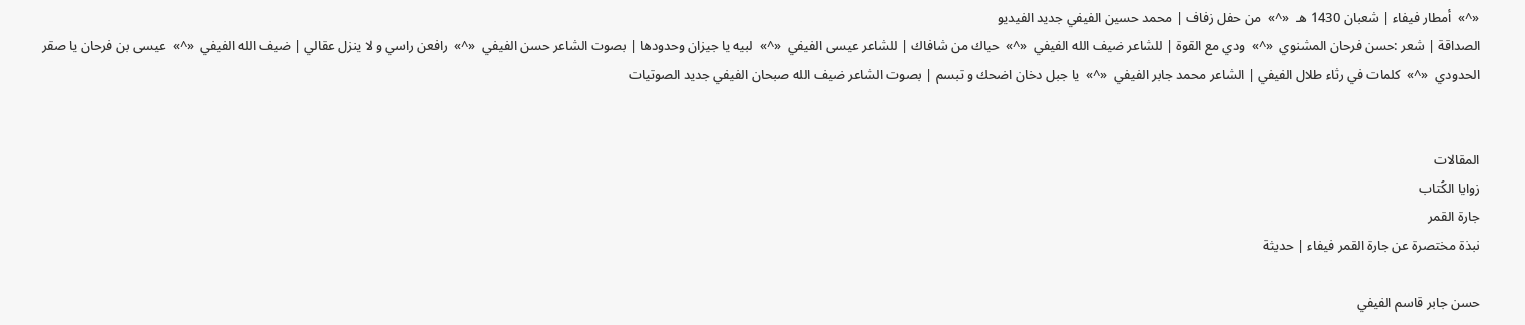«^»  أمطار فيفاء | شعبان 1430 هـ  «^»  من حفل زفاف | محمد حسين الفيفي جديد الفيديو
الصداقة | شعر :حسن فرحان المشنوي  «^»  ودي مع القوة | للشاعر ضيف الله الفيفي  «^»  حياك من شافاك | للشاعر عيسى الفيفي  «^»  لبيه يا جيزان وحدودها | بصوت الشاعر حسن الفيفي  «^»  رافعن راسي و لا ينزل عقالي | ضيف الله الفيفي  «^»  عيسى بن فرحان يا صقر الحدودي  «^»  كلمات في رثاء طلال الفيفي | الشاعر محمد جابر الفيفي  «^»  يا جبل دخان اضحك و تبسم | بصوت الشاعر ضيف الله صبحان الفيفي جديد الصوتيات


المقالات
زوايا الكُتاب
جارة القمر
نبذة مختصرة عن جارة القمر فيفاء | حديثة

حسن جابر قاسم الفيفي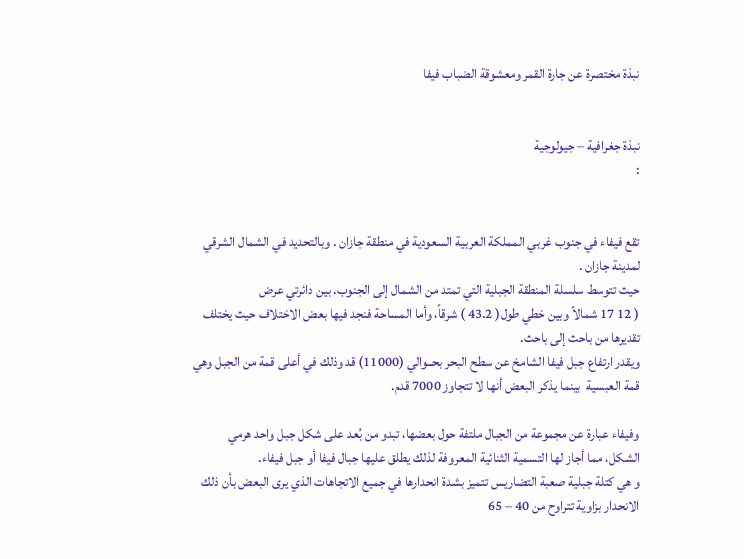نبذة مختصرة عن جارة القمر ومعشوقة الضباب فيفا


نبذة جغرافية – جيولوجية
:


تقع فيفاء في جنوب غربي المملكة العربية السعودية في منطقة جازان . وبالتحديد في الشمال الشرقي لمدينة جازان .
حيث تتوسط سلسلة المنطقة الجبلية التي تمتد من الشمال إلى الجنوب. بين دائرتي عرض
( 12 17 شمالاً وبين خطي طول( 43.2 ) شرقاً، وأما المساحة فنجد فيها بعض الاختلاف حيث يختلف تقديرها من باحث إلى باحث.
ويقدر ارتفاع جبل فيفا الشامخ عن سطح البحر بحــوالي (11000) قد وذلك في أعلى قمة من الجبل وهي قمة العبسية  بينما يذكر البعض أنها لا تتجاوز 7000 قدم.

وفيفاء عبارة عن مجموعة من الجبال ملتفة حول بعضها، تبدو من بُعد على شكل جبل واحد هرمي الشكل، مما أجاز لها التسمية الثنائية المعروفة لذلك يطلق عليها جبال فيفا أو جبل فيفاء.
و هي كتلة جبلية صعبة التضاريس تتميز بشدة انحدارها في جميع الاتجاهات الذي يرى البعض بأن ذلك الانحدار بزاوية تتراوح من 40 – 65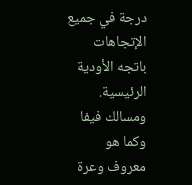درجة في جميع الإتجاهات باتجه الأودية الرئيسية.
ومسالك فيفا وكما هو معروف وعرة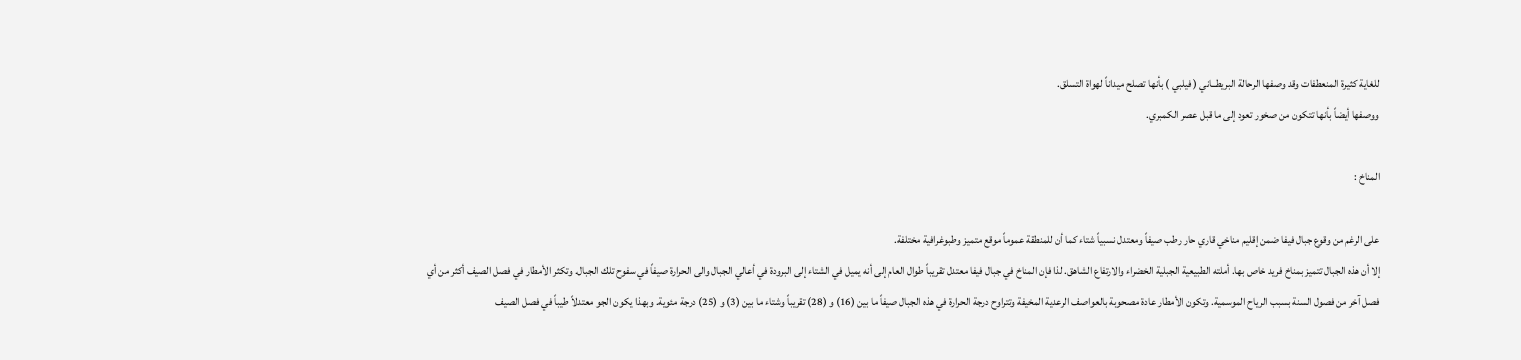للغاية كثيرة المنعطفات وقد وصفها الرحالة البريطــاني ( فيلبي ) بأنها تصلح ميداناً لهواة التسلق.
ووصفها أيضاً بأنها تتكون من صخور تعود إلى ما قبل عصر الكمبري.

المناخ :

على الرغم من وقوع جبال فيفا ضمن إقليم مناخي قاري حار رطب صيفاً ومعتدل نسبياً شتاء كما أن للمنطقة عموماً موقع متميز وطبوغرافية مختلفة.
إلا أن هذه الجبال تتميز بمناخ فريد خاص بها. أملته الطبيعية الجبلية الخضراء والارتفاع الشاهق. لذا فإن المناخ في جبال فيفا معتدل تقريباً طوال العام إلى أنه يميل في الشتاء إلى البرودة في أعالي الجبال والى الحرارة صيفاً في سفوح تلك الجبال. وتكثر الأمطار في فصل الصيف أكثر من أي فصل آخر من فصول السنة بسبب الرياح الموسمية. وتكون الأمطار عادة مصحوبة بالعواصف الرعدية المخيفة وتتراوح درجة الحرارة في هذه الجبال صيفاً ما بين (16) و (28) تقريباً وشتاء ما بين (3) و (25) درجة مئوية. وبهذا يكون الجو معتدلاً طيباً في فصل الصيف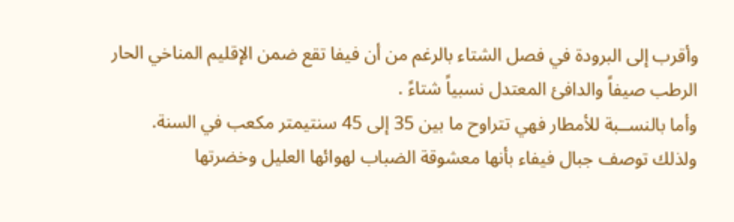وأقرب إلى البرودة في فصل الشتاء بالرغم من أن فيفا تقع ضمن الإقليم المناخي الحار الرطب صيفاً والدافئ المعتدل نسبياً شتاءً .
وأما بالنســبة للأمطار فهي تتراوح ما بين 35 إلى 45 سنتيمتر مكعب في السنة.
ولذلك توصف جبال فيفاء بأنها معشوقة الضباب لهوائها العليل وخضرتها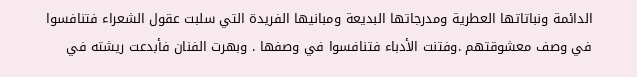الدائمة ونباتاتها العطرية ومدرجاتها البديعة ومبانيها الفريدة التي سلبت عقول الشعراء فتنافسوا في وصف معشوقتهم .وفتنت الأدباء فتنافسوا في وصفها . وبهرت الفنان فأبدعت ريشته في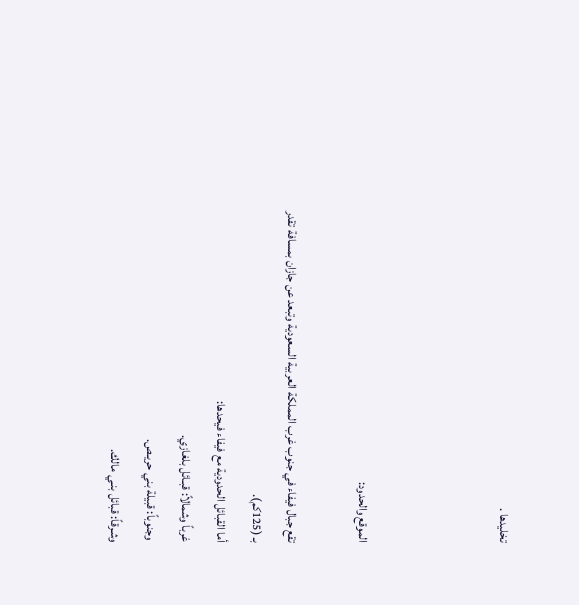تخليدها .



الموقع والحدود:

تقع جبال فيفاء في جنوب غرب المملكة العربية السعودية وتبعد عن جازان بمسافة تقدر بـ (125كم).
أما القبائل الحدودية مع فيفاء فيحدها:
غرباً وشمالاً: قبـائل بلغازي.
 وجنوباً: قبيلة بني حريـص.
وشـرقاً: قبائل بنـي مالك.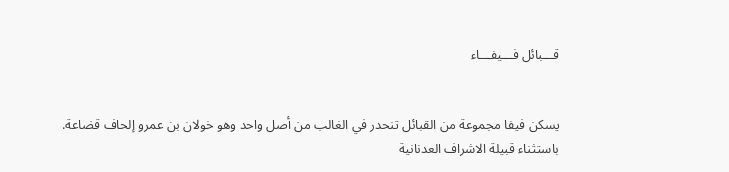قـــبائل فـــيفـــاء


يسكن فيفا مجموعة من القبائل تنحدر في الغالب من أصل واحد وهو خولان بن عمرو إلحاف قضاعة.
باستثناء قبيلة الاشراف العدنانية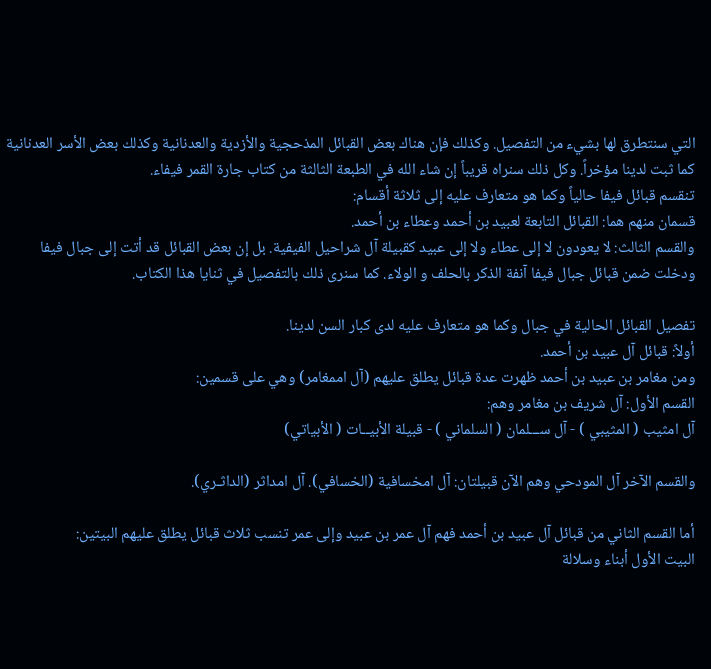التي سنتطرق لها بشيء من التفصيل. وكذلك فإن هناك بعض القبائل المذحجية والأزدية والعدنانية وكذلك بعض الأسر العدنانية كما ثبت لدينا مؤخراً. وكل ذلك سنراه قريباً إن شاء الله في الطبعة الثالثة من كتاب جارة القمر فيفاء.
تنقسم قبائل فيفا حالياً وكما هو متعارف عليه إلى ثلاثة أقسام:
قسمان منهم هما: القبائل التابعة لعبيد بن أحمد وعطاء بن أحمد.
والقسم الثالث: لا يعودون لا إلى عطاء ولا إلى عبيد كقبيلة آل شراحيل الفيفية. بل إن بعض القبائل قد أتت إلى جبال فيفا ودخلت ضمن قبائل جبال فيفا آنفة الذكر بالحلف و الولاء. كما سنرى ذلك بالتفصيل في ثنايا هذا الكتاب.

تفصيل القبائل الحالية في جبال وكما هو متعارف عليه لدى كبار السن لدينا.
أولاً: قبائل آل عبيد بن أحمد.
ومن مغامر بن عبيد بن أحمد ظهرت عدة قبائل يطلق عليهم (آل اممغامر) وهي على قسمين:
القسم الأول: آل شريف بن مغامر وهم:
آل امثيب ( المثيبي ) - آل ســـلمان ( السلماني ) - قبيلة الأبيــات ( الأبياتي)

والقسم الآخر آل المودحي وهم الآن قبيلتان: آل امخسافية (الخسافي). آل امداثر (الداثـري).

أما القسم الثاني من قبائل آل عبيد بن أحمد فهم آل عمر بن عبيد وإلى عمر تنسب ثلاث قبائل يطلق عليهم البيتين:
البيت الأول أبناء وسلالة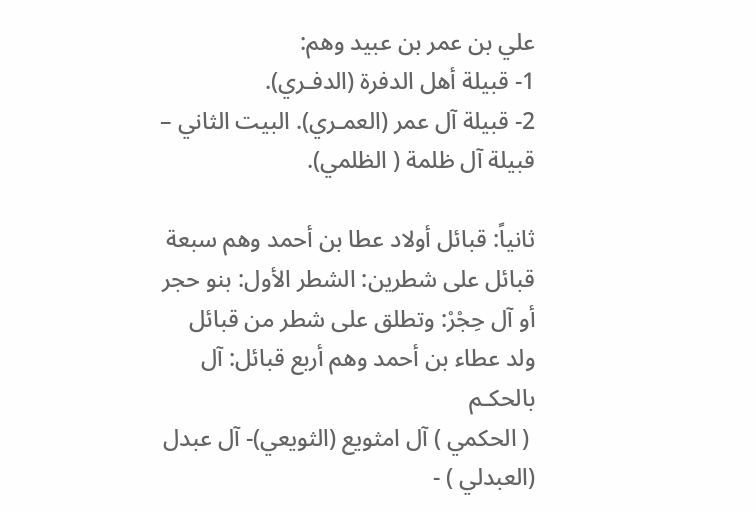علي بن عمر بن عبيد وهم:
1- قبيلة أهل الدفرة (الدفـري).
2- قبيلة آل عمر (العمـري). البيت الثاني – قبيلة آل ظلمة ( الظلمي).

ثانياً: قبائل أولاد عطا بن أحمد وهم سبعة قبائل على شطرين: الشطر الأول: بنو حجر أو آل حِجْرْ: وتطلق على شطر من قبائل ولد عطاء بن أحمد وهم أربع قبائل: آل بالحكـم
 ( الحكمي ) آل امثويع (الثويعي)- آل عبدل (العبدلي ) -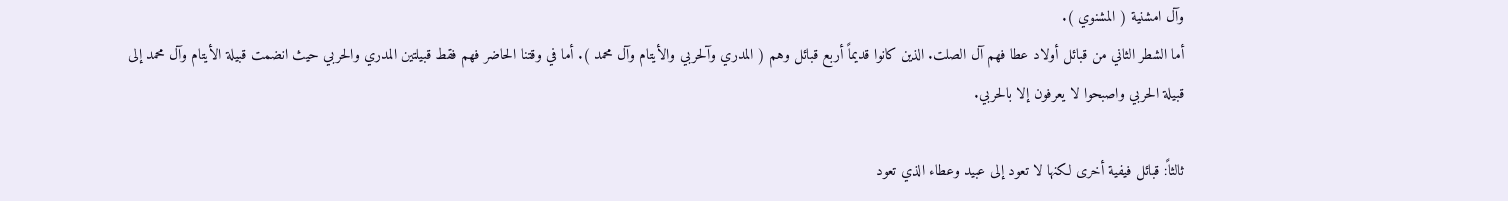وآل امشنية ( المشنوي ).
أما الشطر الثاني من قبائل أولاد عطا فهم آل الصلت. الذين كانوا قديماً أربع قبائل وهم ( المدري وآلحربي والأيتام وآل محمد ). أما في وقتنا الحاضر فهم فقط قبيلتين المدري والحربي حيث انضمت قبيلة الأيتام وآل محمد إلى قبيلة الحربي واصبحوا لا يعرفون إلا بالحربي.

ثالثاً: قبائل فيفية أخرى لكنها لا تعود إلى عبيد وعطاء الذي تعود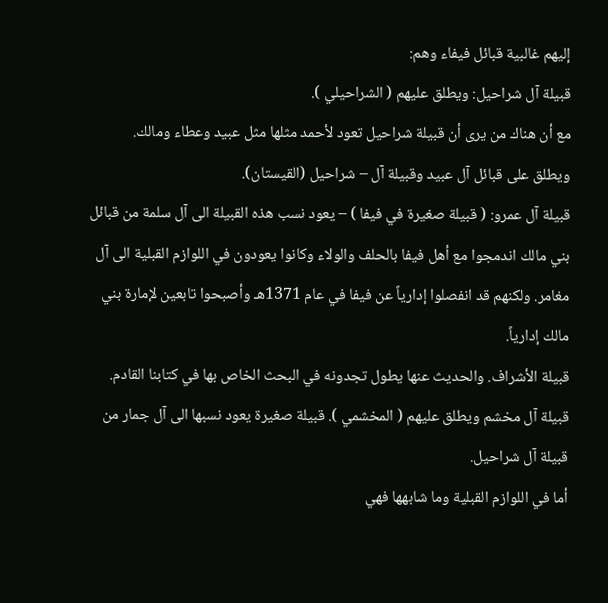إليهم غالبية قبائل فيفاء وهم:
قبيلة آل شراحيل: ويطلق عليهم ( الشراحيلي ).
مع أن هناك من يرى أن قبيلة شراحيل تعود لأحمد مثلها مثل عبيد وعطاء ومالك.
ويطلق على قبائل آل عبيد وقبيلة آل – شراحيل (القيستان).
قبيلة آل عمرو: ( قبيلة صغيرة في فيفا ) – يعود نسب هذه القبيلة الى آل سلمة من قبائل بني مالك اندمجوا مع أهل فيفا بالحلف والولاء وكانوا يعودون في اللوازم القبلية الى آل مغامر. ولكنهم قد انفصلوا إدارياً عن فيفا في عام 1371هـ وأصبحوا تابعين لإمارة بني مالك إدارياً.
قبيلة الأشراف. والحديث عنها يطول تجدونه في البحث الخاص بها في كتابنا القادم.
قبيلة آل مخشم ويطلق عليهم ( المخشمي ). قبيلة صغيرة يعود نسبها الى آل جمار من قبيلة آل شراحيل.
أما في اللوازم القبلية وما شابهها فهي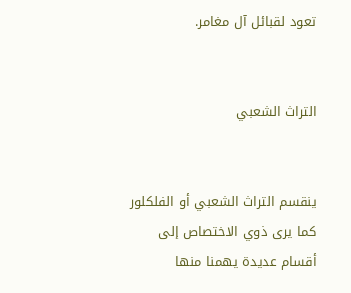تعود لقبائل آل مغامر.


التراث الشعبي


ينقسم التراث الشعبي أو الفلكلور كما يرى ذوي الاختصاص إلى أقسام عديدة يهمنا منها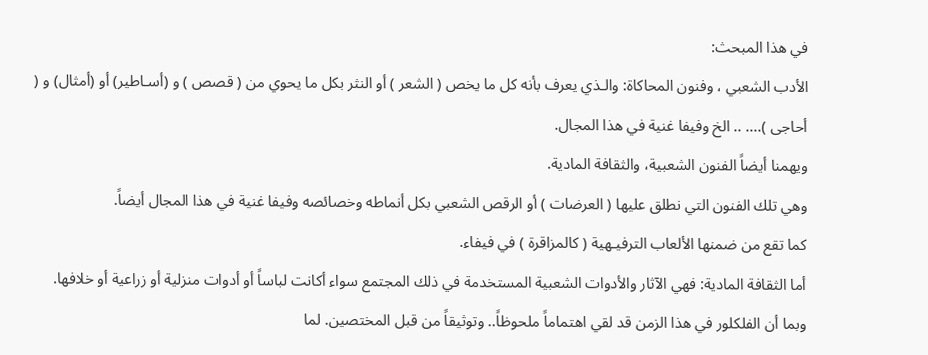في هذا المبحث:
الأدب الشعبي ، وفنون المحاكاة: والـذي يعرف بأنه كل ما يخص ( الشعر ) أو النثر بكل ما يحوي من ( قصص ) و (أسـاطير) أو (أمثال) و ( أحاجى ).... .. الخ وفيفا غنية في هذا المجال.
ويهمنا أيضاً الفنون الشعبية، والثقافة المادية.
وهي تلك الفنون التي نطلق عليها ( العرضات ) أو الرقص الشعبي بكل أنماطه وخصائصه وفيفا غنية في هذا المجال أيضاً.
كما تقع من ضمنها الألعاب الترفيـهية ( كالمزاقرة ) في فيفاء.
أما الثقافة المادية: فهي الآثار والأدوات الشعبية المستخدمة في ذلك المجتمع سواء أكانت لباساً أو أدوات منزلية أو زراعية أو خلافها.
وبما أن الفلكلور في هذا الزمن قد لقي اهتماماً ملحوظاً.. وتوثيقاً من قبل المختصين. لما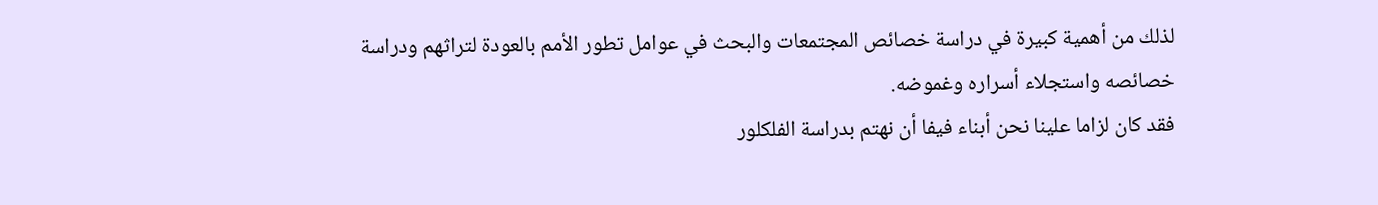لذلك من أهمية كبيرة في دراسة خصائص المجتمعات والبحث في عوامل تطور الأمم بالعودة لتراثهم ودراسة خصائصه واستجلاء أسراره وغموضه.
فقد كان لزاما علينا نحن أبناء فيفا أن نهتم بدراسة الفلكلور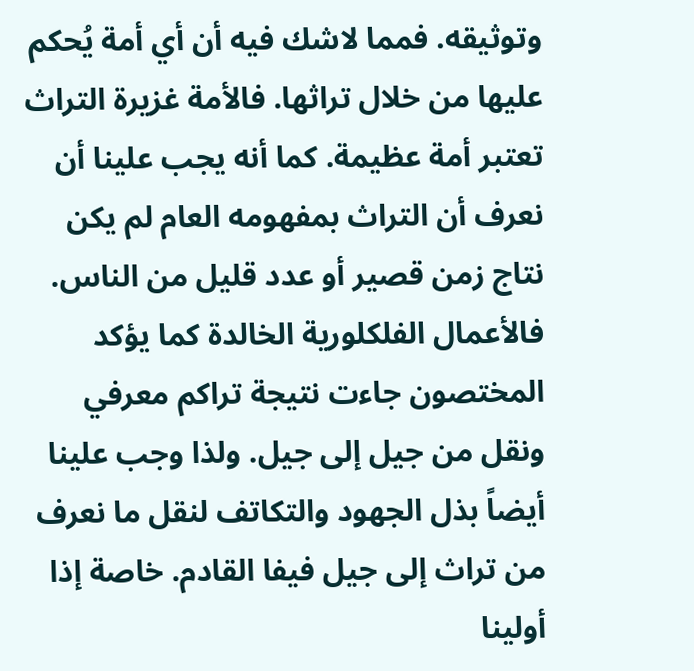وتوثيقه. فمما لاشك فيه أن أي أمة يُحكم عليها من خلال تراثها. فالأمة غزيرة التراث تعتبر أمة عظيمة. كما أنه يجب علينا أن نعرف أن التراث بمفهومه العام لم يكن نتاج زمن قصير أو عدد قليل من الناس. فالأعمال الفلكلورية الخالدة كما يؤكد المختصون جاءت نتيجة تراكم معرفي ونقل من جيل إلى جيل. ولذا وجب علينا أيضاً بذل الجهود والتكاتف لنقل ما نعرف من تراث إلى جيل فيفا القادم. خاصة إذا أولينا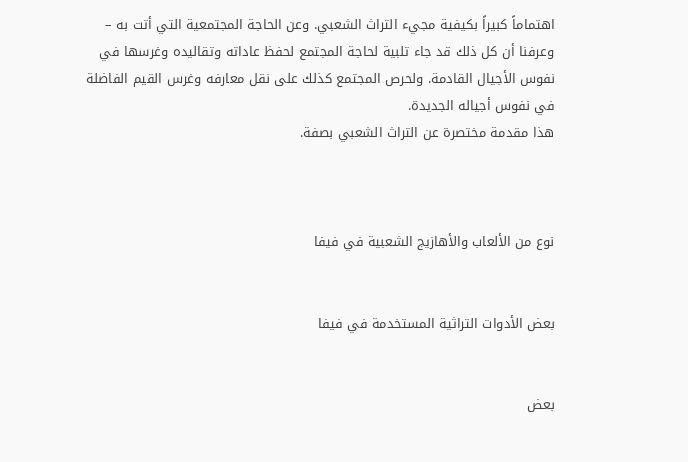اهتماماً كبيراً بكيفية مجيء التراث الشعبي. وعن الحاجة المجتمعية التي أتت به – وعرفنا أن كل ذلك قد جاء تلبية لحاجة المجتمع لحفظ عاداته وتقاليده وغرسها في نفوس الأجيال القادمة. ولحرص المجتمع كذلك على نقل معارفه وغرس القيم الفاضلة في نفوس أجياله الجديدة.
هذا مقدمة مختصرة عن التراث الشعبي بصفة.



نوع من الألعاب والأهازيج الشعبية في فيفا


بعض الأدوات التراثية المستخدمة في فيفا


بعض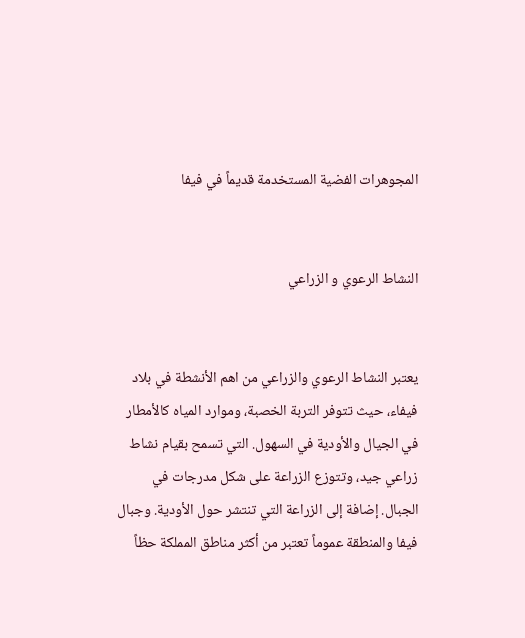المجوهرات الفضية المستخدمة قديماً في فيفا


النشاط الرعوي و الزراعي


يعتبر النشاط الرعوي والزراعي من اهم الأنشطة في بلاد فيفاء، حيث تتوفر التربة الخصبة، وموارد المياه كالأمطار في الجيال والأودية في السهول. التي تسمح بقيام نشاط زراعي جيد، وتتوزع الزراعة على شكل مدرجات في الجبال. إضافة إلى الزراعة التي تنتشر حول الأودية. وجبال فيفا والمنطقة عموماً تعتبر من أكثر مناطق المملكة حظاً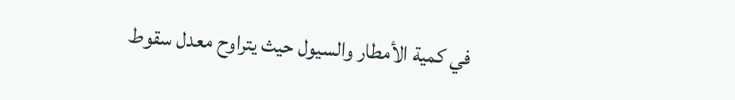في كمية الأمطار والسيول حيث يتراوح معدل سقوط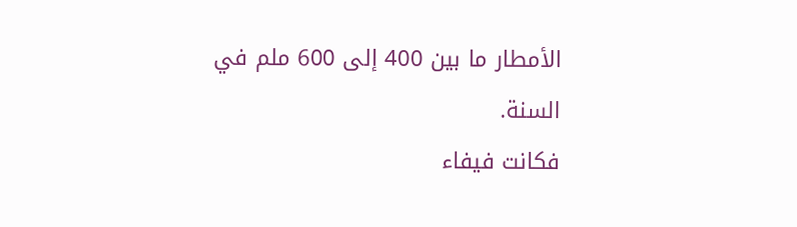الأمطار ما بين 400 إلى 600 ملم في السنة.
فكانت فيفاء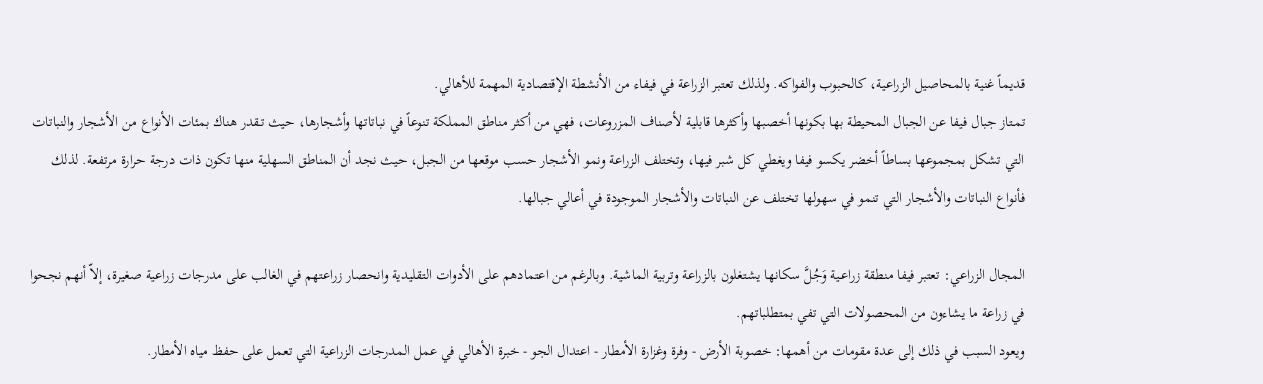قديماً غنية بالمحاصيل الزراعية، كالحبوب والفواكه. ولذلك تعتبر الزراعة في فيفاء من الأنشطة الإقتصادية المهمة للأهالي.
تمـتاز جبال فيفا عن الجبال المحيطة بها بكونها أخصبها وأكثرها قابلية لأصناف المزروعات، فهي من أكثر مناطق المملكة تنوعاً في نباتاتها وأشجارها، حيث تـقدر هناك بمئات الأنواع من الأشجار والنباتات التي تشكل بمجموعها بساطاً أخضر يكسو فيفا ويغطي كل شبر فيها، وتختلف الزراعة ونمو الأشجار حسب موقعها من الجبل، حيث نجد أن المناطق السهلية منها تكون ذات درجة حرارة مرتفعة. لذلك فأنواع النباتات والأشجار التي تنمو في سهولها تختلف عن النباتات والأشجار الموجودة في أعالي جبالها.

المجال الزراعي: تعتبر فيفا منطقة زراعـية وَجُلَّ سكانها يشتغلون بالزراعة وتربية الماشية. وبالرغم من اعتمادهم على الأدوات التقليدية وانحصار زراعتهم في الغالب على مدرجات زراعية صغيرة، إلاّ أنهم نجحوا في زراعة ما يشاءون من المحصولات التي تفي بمتطلباتهم.
ويعود السبب في ذلك إلى عدة مقومات من أهمها: خصوبة الأرض - وفرة وغزارة الأمطار - اعتدال الجو - خبرة الأهالي في عمل المدرجات الزراعية التي تعمل على حفظ مياه الأمطار.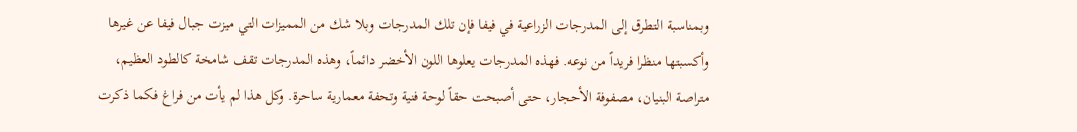وبمناسبة التطرق إلى المدرجات الزراعية في فيفا فإن تلك المدرجات وبلا شك من المميزات التي ميزت جبال فيفا عن غيرها وأكسبتها منظرا فريداً من نوعه. فهذه المدرجات يعلوها اللون الأخضر دائماً، وهذه المدرجات تقف شامخة كالطود العظيم، متراصة البنيان، مصفوفة الأحجار، حتى أصبحت حقاً لوحة فنية وتحفة معمارية ساحرة. وكل هذا لم يأت من فراغ فكما ذكرت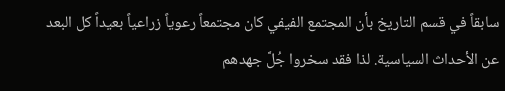سابقاً في قسم التاريخ بأن المجتمع الفيفي كان مجتمعاً رعوياً زراعياً بعيداً كل البعد عن الأحداث السياسية. لذا فقد سخروا جُلَّ جهدهم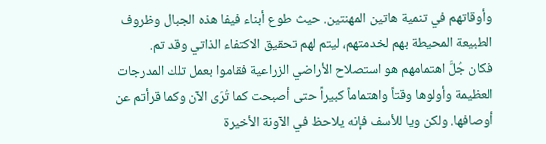وأوقاتهم في تنمية هاتين المهنتين. حيث طوع أبناء فيفا هذه الجبال وظروف الطبيعة المحيطة بهم لخدمتهم، ليتم لهم تحقيق الاكتفاء الذاتي وقد تم.
فكان جُلَّ اهتمامهم هو استصلاح الأراضي الزراعية فقاموا بعمل تلك المدرجات العظيمة وأولوها وقتاً واهتماماً كبيراً حتى أصبحت كما تُرَى الآن وكما قرأتم عن أوصافها. ولكن ويا للأسف فإنه يلاحظ في الآونة الأخيرة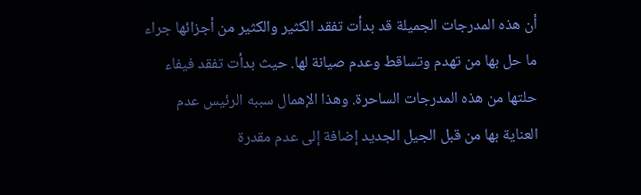أن هذه المدرجات الجميلة قد بدأت تفقد الكثير والكثير من أجزائها جراء ما حل بها من تهدم وتساقط وعدم صيانة لها. حيث بدأت تفقد فيفاء حلتها من هذه المدرجات الساحرة. وهذا الإهمال سببه الرئيس عدم العناية بها من قبل الجيل الجديد إضافة إلى عدم مقدرة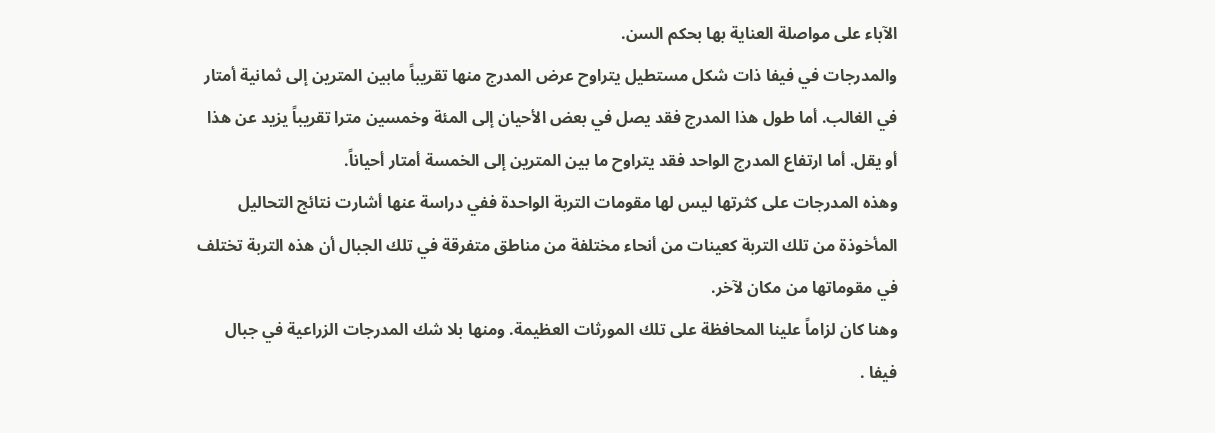الآباء على مواصلة العناية بها بحكم السن.
والمدرجات في فيفا ذات شكل مستطيل يتراوح عرض المدرج منها تقريباً مابين المترين إلى ثمانية أمتار في الغالب. أما طول هذا المدرج فقد يصل في بعض الأحيان إلى المئة وخمسين مترا تقريباً يزيد عن هذا أو يقل. أما ارتفاع المدرج الواحد فقد يتراوح ما بين المترين إلى الخمسة أمتار أحياناً.
وهذه المدرجات على كثرتها ليس لها مقومات التربة الواحدة ففي دراسة عنها أشارت نتائج التحاليل المأخوذة من تلك التربة كعينات من أنحاء مختلفة من مناطق متفرقة في تلك الجبال أن هذه التربة تختلف في مقوماتها من مكان لآخر.
وهنا كان لزاماً علينا المحافظة على تلك المورثات العظيمة. ومنها بلا شك المدرجات الزراعية في جبال فيفا .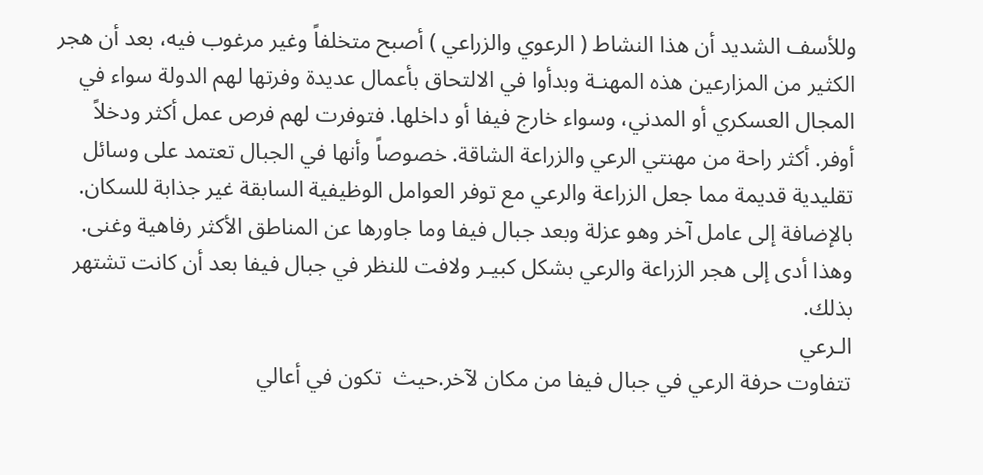وللأسف الشديد أن هذا النشاط ( الرعوي والزراعي ) أصبح متخلفاً وغير مرغوب فيه، بعد أن هجر الكثير من المزارعين هذه المهنـة وبدأوا في الالتحاق بأعمال عديدة وفرتها لهم الدولة سواء في المجال العسكري أو المدني، وسواء خارج فيفا أو داخلها. فتوفرت لهم فرص عمل أكثر ودخلاً أوفر. أكثر راحة من مهنتي الرعي والزراعة الشاقة. خصوصاً وأنها في الجبال تعتمد على وسائل تقليدية قديمة مما جعل الزراعة والرعي مع توفر العوامل الوظيفية السابقة غير جذابة للسكان.
بالإضافة إلى عامل آخر وهو عزلة وبعد جبال فيفا وما جاورها عن المناطق الأكثر رفاهية وغنى. وهذا أدى إلى هجر الزراعة والرعي بشكل كبيـر ولافت للنظر في جبال فيفا بعد أن كانت تشتهر بذلك.
الـرعي
تتفاوت حرفة الرعي في جبال فيفا من مكان لآخر.حيث  تكون في أعالي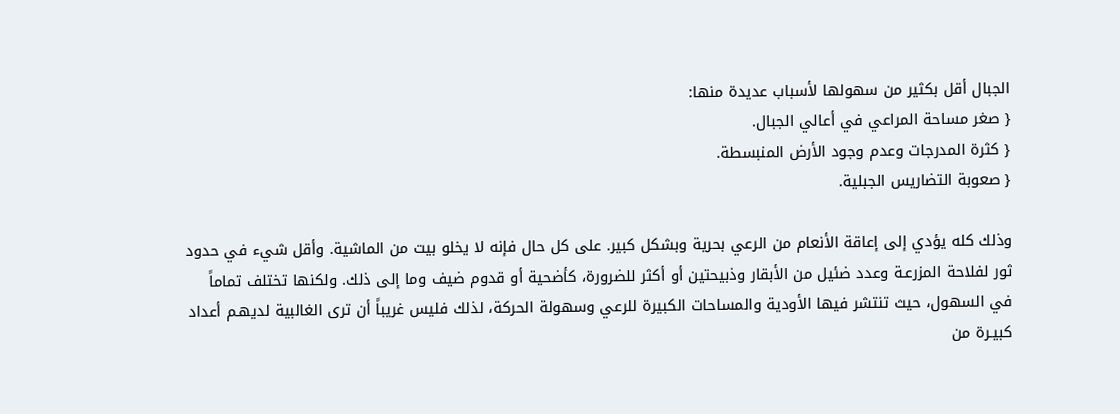الجبال أقل بكثير من سهولها لأسباب عديدة منها:
{ صغر مساحة المراعي في أعالي الجبال.
{ كثرة المدرجات وعدم وجود الأرض المنبسطة.
{ صعوبة التضاريس الجبلية.

وذلك كله يؤدي إلى إعاقة الأنعام من الرعي بحرية وبشكل كبير. على كل حال فإنه لا يخلو بيت من الماشية. وأقل شيء في حدود ثور لفلاحة المزرعـة وعدد ضئيل من الأبقار وذبيحتين أو أكثر للضرورة، كأضحية أو قدوم ضيف وما إلى ذلك. ولكنها تختلف تماماً في السهول، حيث تنتشر فيها الأودية والمساحات الكبيرة للرعي وسهولة الحركة، لذلك فليس غريباً أن ترى الغالبية لديهـم أعداد كبيـرة من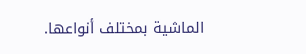الماشية بمختلف أنواعها.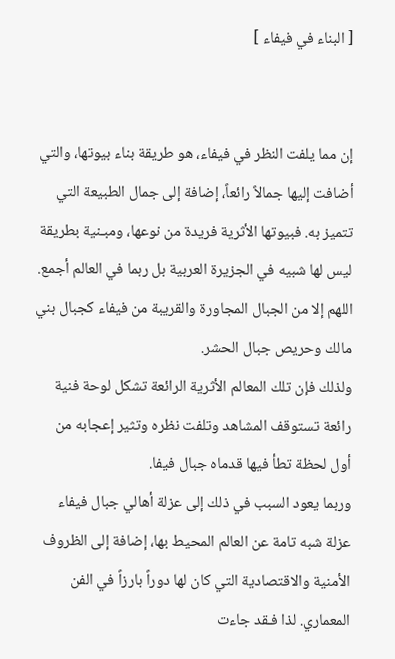[ البناء في فيفاء ]


إن مما يلفت النظر في فيفاء، هو طريقة بناء بيوتها، والتي أضافت إليها جمالاً رائعاً، إضافة إلى جمال الطبيعة التي تتميز به. فبيوتها الأثرية فريدة من نوعها، ومبـنية بطريقة ليس لها شبيه في الجزيرة العربية بل ربما في العالم أجمع. اللهم إلا من الجبال المجاورة والقريبة من فيفاء كجبال بني مالك وحريص جبال الحشر.
ولذلك فإن تلك المعالم الأثرية الرائعة تشكل لوحة فنية رائعة تستوقف المشاهد وتلفت نظره وتثير إعجابه من أول لحظة تطأ فيها قدماه جبال فيفا.
وربما يعود السبب في ذلك إلى عزلة أهالي جبال فيفاء عزلة شبه تامة عن العالم المحيط بها، إضافة إلى الظروف الأمنية والاقتصادية التي كان لها دوراً بارزاً في الفن المعماري. لذا فـقد جاءت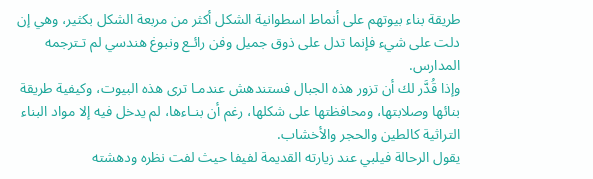طريقة بناء بيوتهم على أنماط اسطوانية الشكل أكثر من مربعة الشكل بكثير، وهي إن دلت على شيء فإنما تدل على ذوق جميل وفن رائـع ونبوغ هندسي لم تـترجمه المدارس.
وإذا قُدَّر لك أن تزور هذه الجبال فستندهش عندمـا ترى هذه البيوت، وكيفية طريقة بنائها وصلابتها، ومحافظتها على شكلها، رغم أن بنـاءها، لم يدخل فيه إلا مواد البناء التراثية كالطين والحجر والأخشاب.
يقول الرحالة فيلبي عند زيارته القديمة لفيفا حيث لفت نظره ودهشته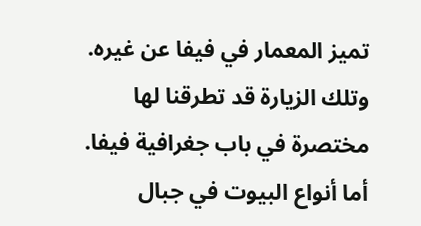تميز المعمار في فيفا عن غيره. وتلك الزيارة قد تطرقنا لها مختصرة في باب جغرافية فيفا.
أما أنواع البيوت في جبال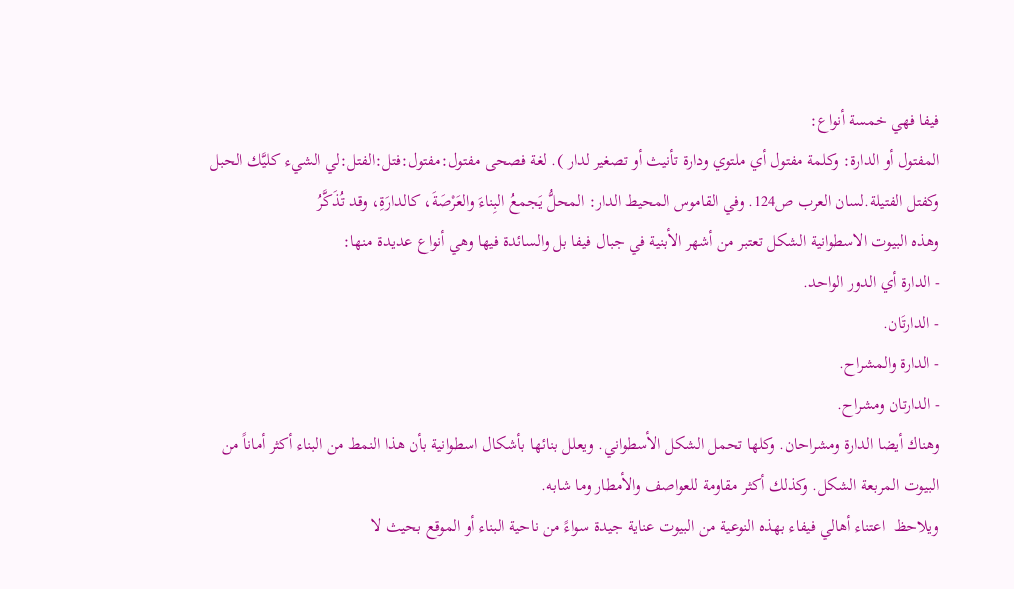فيفا فهي خمسة أنواع:
المفتول أو الدارة: وكلمة مفتول أي ملتوي ودارة تأنيث أو تصغير لدار ). لغة فصحى مفتول:مفتول:فتل:الفتل:لي الشيء كليَّك الحبل وكفتل الفتيلة.لسان العرب ص124. وفي القاموس المحيط الدار: المحلُّ يَجمعُ البِناءَ والعَرْصَةَ، كالدارَةِ، وقد تُذَكَّرُ
وهذه البيوت الاسطوانية الشكل تعتبر من أشهر الأبنية في جبال فيفا بل والسائدة فيها وهي أنواع عديدة منها:
- الدارة أي الدور الواحد.
- الدارتَان.
- الدارة والمشراح.
- الدارتان ومشراح.
وهناك أيضا الدارة ومشراحان. وكلها تحمل الشكل الأسطواني. ويعلل بنائها بأشكال اسطوانية بأن هذا النمط من البناء أكثر أماناً من البيوت المربعة الشكل. وكذلك أكثر مقاومة للعواصف والأمطار وما شابه.
ويلاحظ  اعتناء أهالي فيفاء بهذه النوعية من البيوت عناية جيدة سواءً من ناحية البناء أو الموقع بحيث لا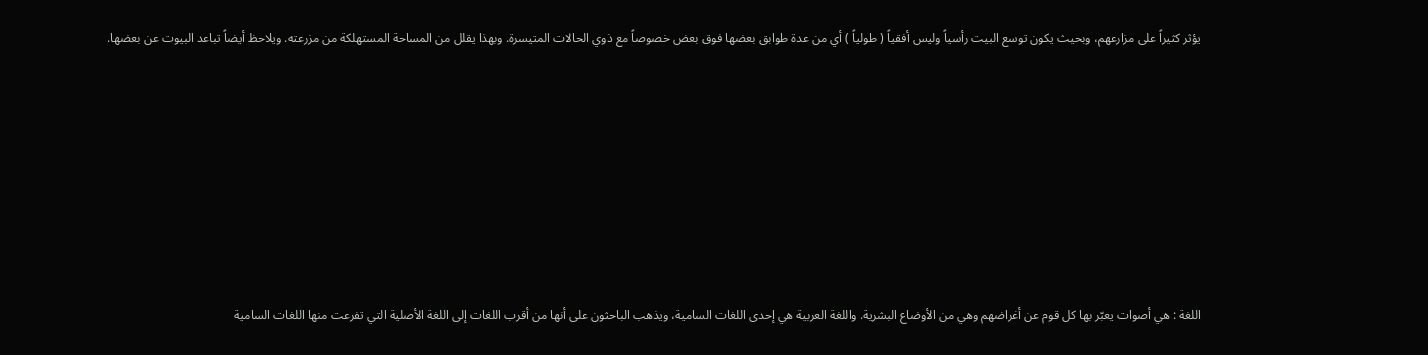يؤثر كثيراً على مزارعهم، وبحيث يكون توسع البيت رأسياً وليس أفقياً ( طولياً ) أي من عدة طوابق بعضها فوق بعض خصوصاً مع ذوي الحالات المتيسرة. وبهذا يقلل من المساحة المستهلكة من مزرعته. ويلاحظ أيضاً تباعد البيوت عن بعضها.








اللغة : هي أصوات يعبّر بها كل قوم عن أغراضهم وهي من الأوضاع البشرية. واللغة العربية هي إحدى اللغات السامية، ويذهب الباحثون على أنها من أقرب اللغات إلى اللغة الأصلية التي تفرعت منها اللغات السامية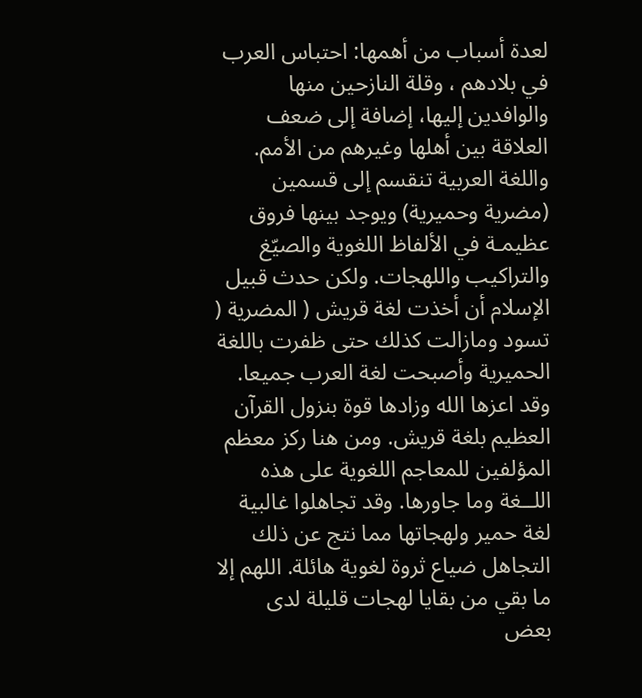لعدة أسباب من أهمها: احتباس العرب في بلادهم ، وقلة النازحين منها والوافدين إليها، إضافة إلى ضعف العلاقة بين أهلها وغيرهم من الأمم.
واللغة العربية تنقسم إلى قسمين (مضرية وحميرية) ويوجد بينها فروق عظيمـة في الألفاظ اللغوية والصيّغ والتراكيب واللهجات. ولكن حدث قبيل الإسلام أن أخذت لغة قريش ( المضرية ( تسود ومازالت كذلك حتى ظفرت باللغة الحميرية وأصبحت لغة العرب جميعا. وقد اعزها الله وزادها قوة بنزول القرآن العظيم بلغة قريش. ومن هنا ركز معظم المؤلفين للمعاجم اللغوية على هذه اللــغة وما جاورها. وقد تجاهلوا غالبية لغة حمير ولهجاتها مما نتج عن ذلك التجاهل ضياع ثروة لغوية هائلة. اللهم إلا ما بقي من بقايا لهجات قليلة لدى بعض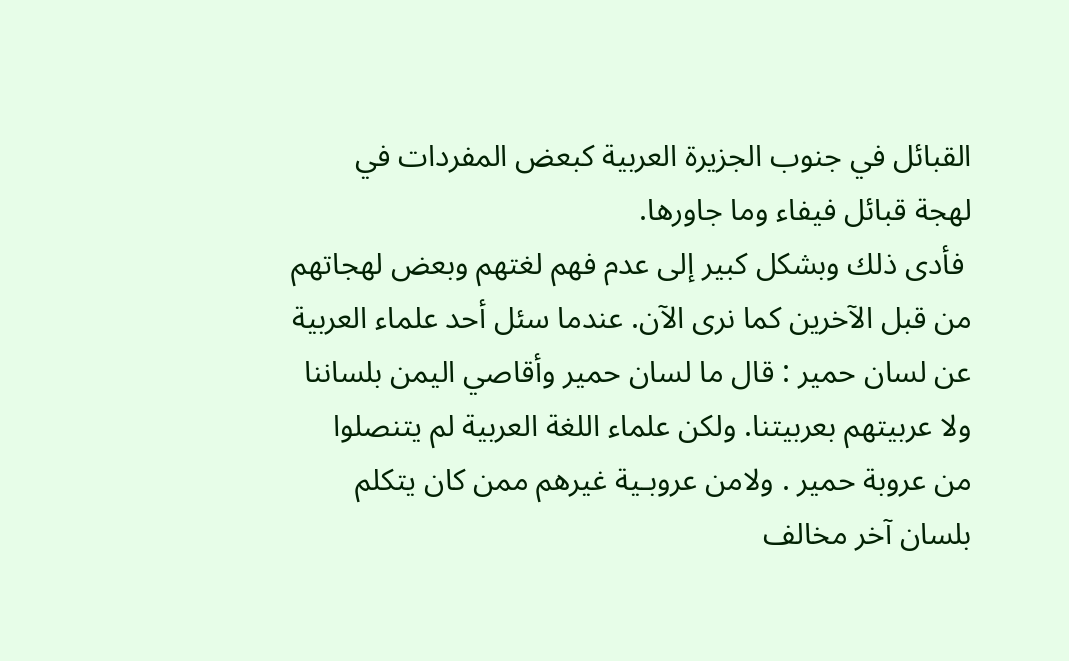القبائل في جنوب الجزيرة العربية كبعض المفردات في لهجة قبائل فيفاء وما جاورها.
 فأدى ذلك وبشكل كبير إلى عدم فهم لغتهم وبعض لهجاتهم من قبل الآخرين كما نرى الآن. عندما سئل أحد علماء العربية عن لسان حمير : قال ما لسان حمير وأقاصي اليمن بلساننا ولا عربيتهم بعربيتنا. ولكن علماء اللغة العربية لم يتنصلوا من عروبة حمير . ولامن عروبـية غيرهم ممن كان يتكلم بلسان آخر مخالف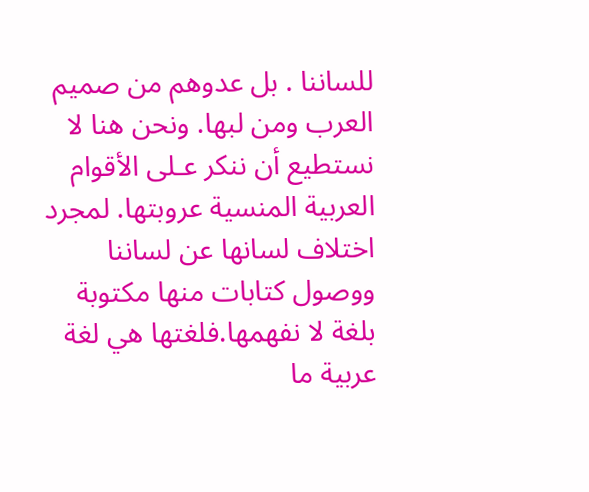للساننا . بل عدوهم من صميم العرب ومن لبها. ونحن هنا لا نستطيع أن ننكر عـلى الأقوام العربية المنسية عروبتها. لمجرد اختلاف لسانها عن لساننا ووصول كتابات منها مكتوبة بلغة لا نفهمها.فلغتها هي لغة عربية ما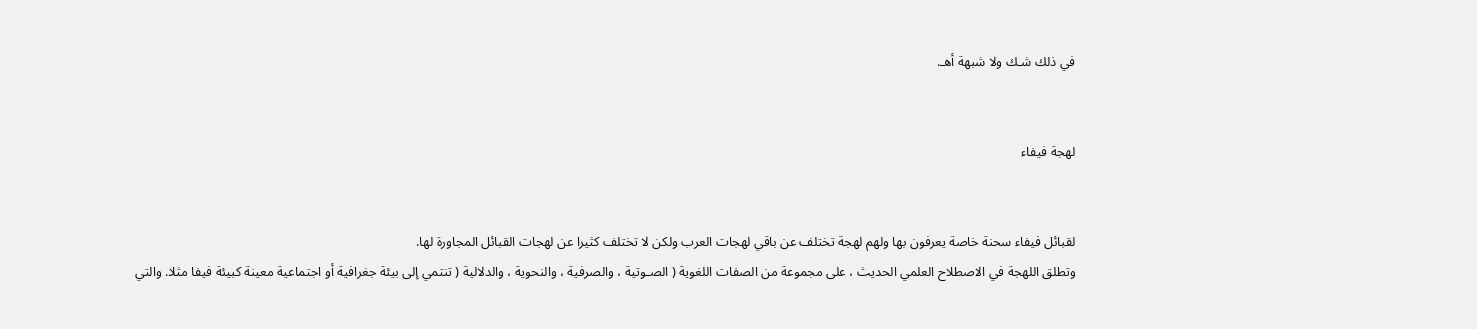في ذلك شـك ولا شبهة أهـ.


لهجة فيفاء


لقبائل فيفاء سحنة خاصة يعرفون بها ولهم لهجة تختلف عن باقي لهجات العرب ولكن لا تختلف كثيرا عن لهجات القبائل المجاورة لها.
وتطلق اللهجة في الاصطلاح العلمي الحديث ، على مجموعة من الصفات اللغوية ( الصـوتية ، والصرفية ، والنحوية ، والدلالية ( تنتمي إلى بيئة جغرافية أو اجتماعية معينة كبيئة فيفا مثلا. والتي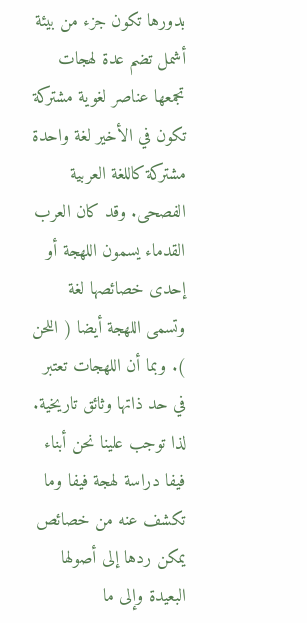بدورها تكون جزء من بيئة أشمل تضم عدة لهجات تجمعها عناصر لغوية مشتركة تكون في الأخير لغة واحدة مشتركة كاللغة العربية الفصحى. وقد كان العرب القدماء يسمون اللهجة أو إحدى خصائصها لغة وتسمى اللهجة أيضا ( اللحن ). وبما أن اللهجات تعتبر في حد ذاتها وثائق تاريخية. لذا توجب علينا نحن أبناء فيفا دراسة لهجة فيفا وما تكشف عنه من خصائص يمكن ردها إلى أصولها البعيدة وإلى ما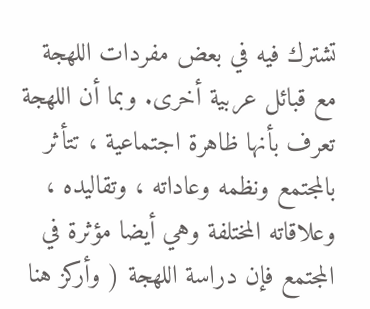تشترك فيه في بعض مفردات اللهجة مع قبائل عربية أخرى. وبما أن اللهجة تعرف بأنها ظاهرة اجتماعية ، تتأثر بالمجتمع ونظمه وعاداته ، وتقاليده ، وعلاقاته المختلفة وهي أيضا مؤثرة في المجتمع فإن دراسة اللهجة ( وأركز هنا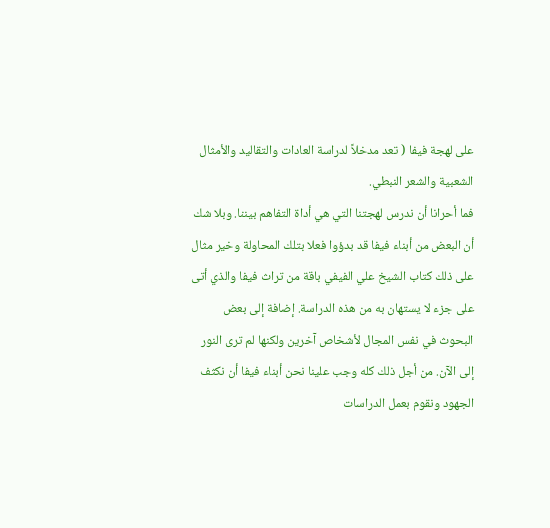على لهجة فيفا ( تعد مدخلاً لدراسة العادات والتقاليد والأمثال الشعبية والشعر النبطي.
فما أحرانا أن ندرس لهجتنا التي هي أداة التفاهم بيننا. وبلا شك أن البعض من أبناء فيفا قد بدؤوا فعلا بتلك المحاولة وخير مثال على ذلك كتاب الشيخ علي الفيفي باقة من تراث فيفا والذي أتى على جزء لا يستهان به من هذه الدراسة. إضافة إلى بعض البحوث في نفس المجال لأشخاص آخرين ولكنها لم ترى النور إلى الآن. من أجل ذلك كله وجب علينا نحن أبناء فيفا أن نكثف الجهود ونقوم بعمل الدراسات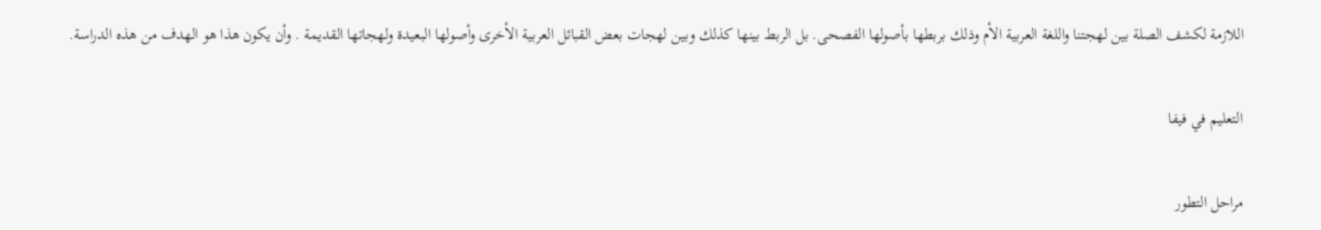اللازمة لكشف الصلة بين لهجتنا واللغة العربية الأم وذلك بربطها بأصولها الفصحى. بل الربط بينها كذلك وبين لهجات بعض القبائل العربية الأخرى وأصولها البعيدة ولهجاتها القديمة . وأن يكون هذا هو الهدف من هذه الدراسة.


التعليم في فيفا


مراحل التطور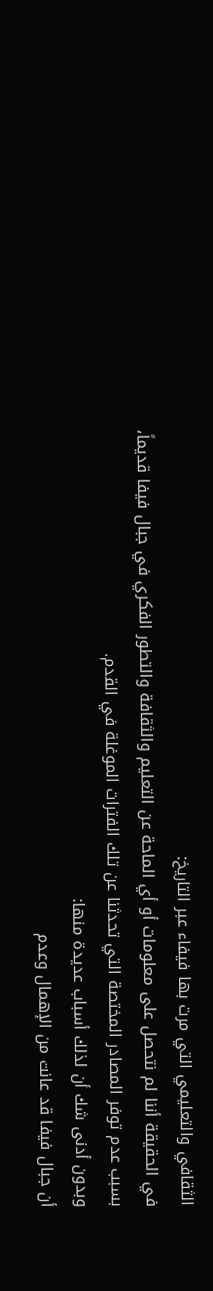الثقافي والتعليمي التي مرت بها فيفاء عبر التاريخ:
في الحقيقة أننا لم نتحصل على معلومات أو أي الماحة عن التعليم والثقافة والتطور الفكري في جبال فيفا قديماً، بسبب عدم توفر المصادر المختصة التي تحدثنا عن تلك الفترات الموغلة في القدم.
وبدون أدنى شك أن لذلك أسباب عديدة منها:
أن جبال فيفا قد عانت من الإهمال وعدم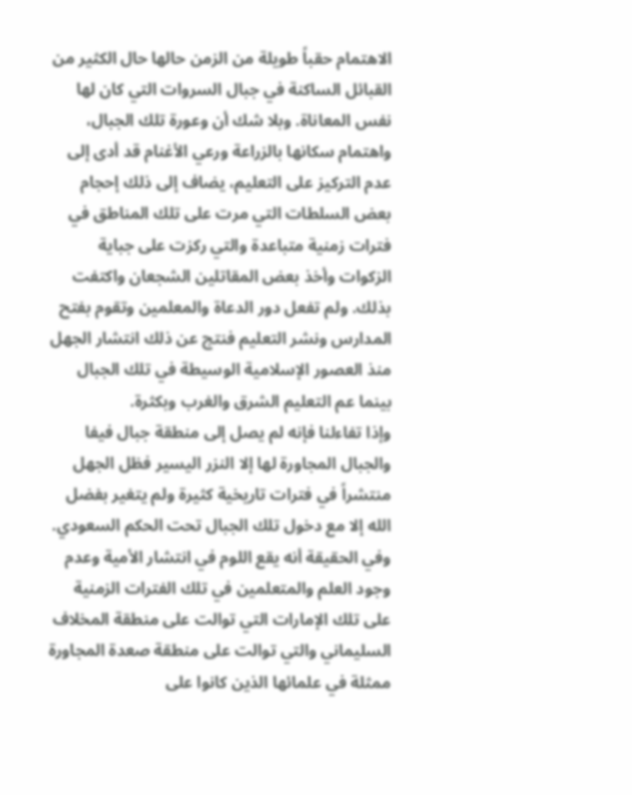الاهتمام حقباً طويلة من الزمن حالها حال الكثير من القبائل الساكنة في جبال السروات التي كان لها نفس المعاناة. وبلا شك أن وعورة تلك الجبال، واهتمام سكانها بالزراعة ورعي الأغنام قد أدى إلى عدم التركيز على التعليم، يضاف إلى ذلك إحجام بعض السلطات التي مرت على تلك المناطق في فترات زمنية متباعدة والتي ركزت على جباية الزكوات وأخذ بعض المقاتلين الشجعان واكتفت بذلك. ولم تفعل دور الدعاة والمعلمين وتقوم بفتح المدارس ونشر التعليم فنتج عن ذلك انتشار الجهل منذ العصور الإسلامية الوسيطة في تلك الجبال بينما عم التعليم الشرق والغرب وبكثرة.
وإذا تفاءلنا فإنه لم يصل إلى منطقة جبال فيفا والجبال المجاورة لها إلا النزر اليسير فظل الجهل منتشراً في فترات تاريخية كثيرة ولم يتغير بفضل الله إلا مع دخول تلك الجبال تحت الحكم السعودي.
وفي الحقيقة أنه يقع اللوم في انتشار الأمية وعدم وجود العلم والمتعلمين في تلك الفترات الزمنية على تلك الإمارات التي توالت على منطقة المخلاف السليماني والتي توالت على منطقة صعدة المجاورة ممثلة في علمائها الذين كانوا على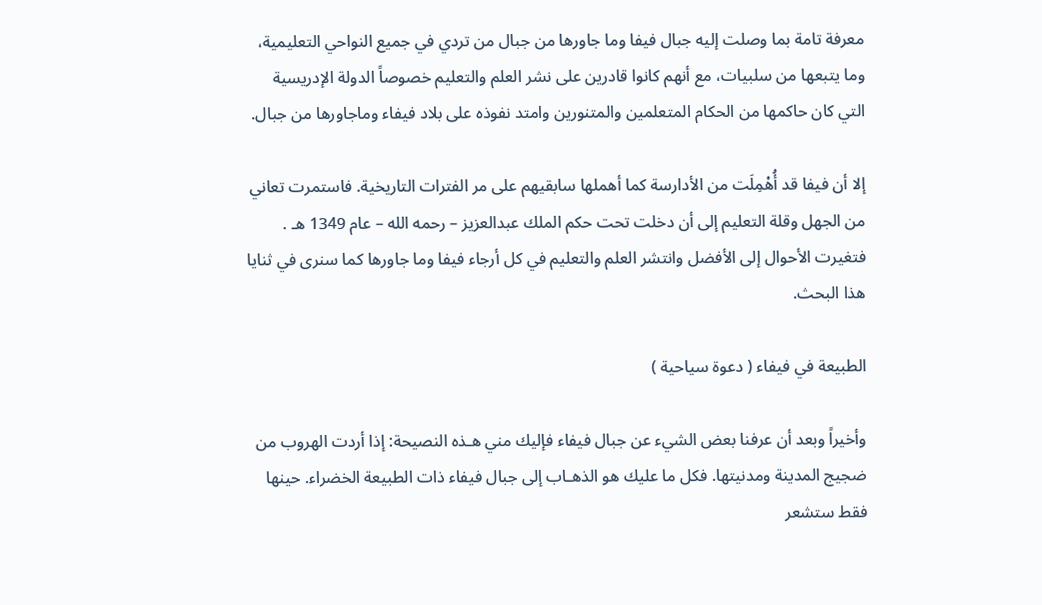معرفة تامة بما وصلت إليه جبال فيفا وما جاورها من جبال من تردي في جميع النواحي التعليمية، وما يتبعها من سلبيات، مع أنهم كانوا قادرين على نشر العلم والتعليم خصوصاً الدولة الإدريسية التي كان حاكمها من الحكام المتعلمين والمتنورين وامتد نفوذه على بلاد فيفاء وماجاورها من جبال.

إلا أن فيفا قد أُهْمِلَت من الأدارسة كما أهملها سابقيهم على مر الفترات التاريخية. فاستمرت تعاني من الجهل وقلة التعليم إلى أن دخلت تحت حكم الملك عبدالعزيز – رحمه الله – عام 1349 هـ . فتغيرت الأحوال إلى الأفضل وانتشر العلم والتعليم في كل أرجاء فيفا وما جاورها كما سنرى في ثنايا هذا البحث.

الطبيعة في فيفاء ( دعوة سياحية )

وأخيراً وبعد أن عرفنا بعض الشيء عن جبال فيفاء فإليك مني هـذه النصيحة: إذا أردت الهروب من ضجيج المدينة ومدنيتها. فكل ما عليك هو الذهـاب إلى جبال فيفاء ذات الطبيعة الخضراء. حينها فقط ستشعر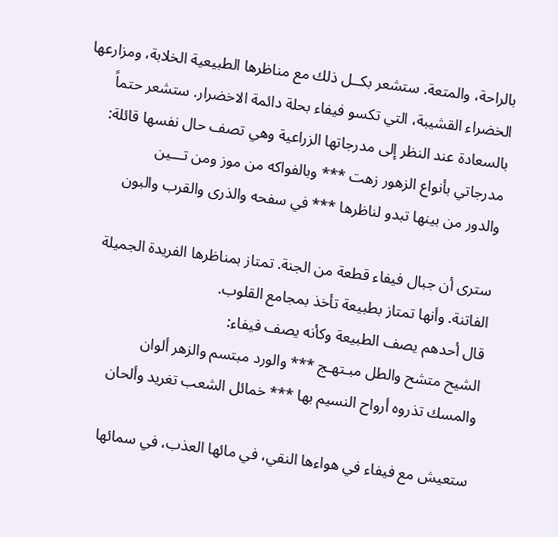بالراحة، والمتعة. ستشعر بكــل ذلك مع مناظرها الطبيعية الخلابة، ومزارعها الخضراء القشيبة، التي تكسو فيفاء بحلة دائمة الاخضرار. ستشعر حتماً بالسعادة عند النظر إلى مدرجاتها الزراعية وهي تصف حال نفسها قائلة:
مدرجاتي بأنواع الزهور زهت *** وبالفواكه من موز ومن تـــين
والدور من بينها تبدو لناظرها *** في سفحه والذرى والقرب والبون

سترى أن جبال فيفاء قطعة من الجنة. تمتاز بمناظرها الفريدة الجميلة الفاتنة. وأنها تمتاز بطبيعة تأخذ بمجامع القلوب.
قال أحدهم يصف الطبيعة وكأنه يصف فيفاء:
الشيح متشح والطل مبـتهـج *** والورد مبتسم والزهر ألوان
والمسك تذروه أرواح النسيم بها *** خمائل الشعب تغريد وألحان

ستعيش مع فيفاء في هواءها النقي، في مائها العذب، في سمائها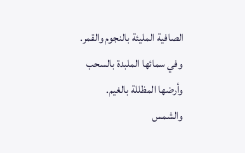الصافية المليئة بالنجوم والقمر. وفي سمائها الملبدة بالسحب وأرضها المظللة بالغيم. والشمس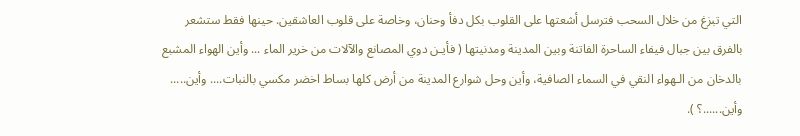التي تبزغ من خلال السحب فترسل أشعتها على القلوب بكل دفأ وحنان، وخاصة على قلوب العاشقين. حينها فقط ستشعر بالفرق بين جبال فيفاء الساحرة الفاتنة وبين المدينة ومدنيتها ( فأيـن دوي المصانع والآلات من خرير الماء ... وأين الهواء المشبع بالدخان من الـهواء النقي في السماء الصافية، وأين وحل شوارع المدينة من أرض كلها بساط اخضر مكسي بالنبات.... وأين..... وأين......؟ ).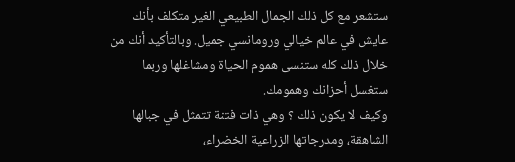ستشعر مع كل ذلك الجمال الطبيعي الغير متكلف بأنك عايش في عالم خيالي ورومانسي جميل. وبالتأكيد أنك من خلال ذلك كله ستنسى هموم الحياة ومشاغلها وربما ستغسل أحزانك وهمومك.
وكيف لا يكون ذلك ؟ وهي ذات فتنة تتمثل في جبالها الشاهقة، ومدرجاتها الزراعية الخضراء،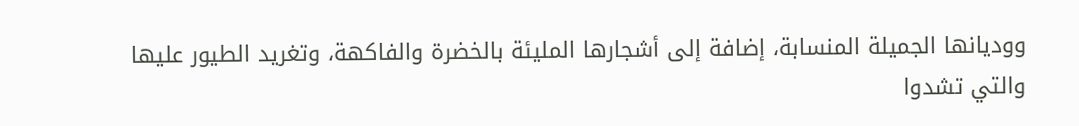ووديانها الجميلة المنسابة، إضافة إلى أشجارها المليئة بالخضرة والفاكهة، وتغريد الطيور عليها والتي تشدوا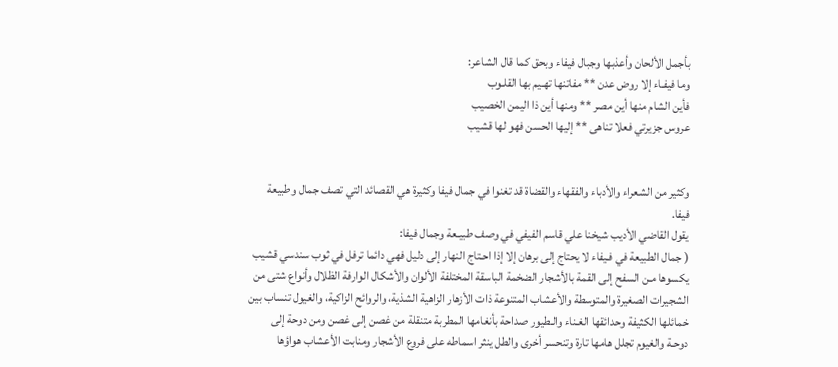بأجمل الألحان وأعذبها وجبال فيفاء وبحق كما قال الشاعر:
وما فيفـاء إلا روض عدن ** مفاتنها تهـيم بها القلـوب
فأين الشام منها أين مصر ** ومنها أين ذا اليمن الخصيب
عروس جزيرتي فعلا تناهى ** إليها الحسن فهو لها قشيب


وكثير من الشعراء والأدباء والفقهاء والقضاة قد تغنوا في جمال فيفا وكثيرة هي القصائد التي تصف جمال وطبيعة فيفا.
يقول القاضي الأديب شيخنا علي قاسم الفيفي في وصف طبيـعة وجمال فيفا:
( جمال الطبيعة في فـيفاء لا يحتاج إلى برهان إلا إذا احـتاج النهار إلى دليل فهي دائما ترفل في ثوب سندسي قشيب يكسوها مـن السفح إلى القمة بالأشجار الضخمة الباسقة المختلفة الألوان والأشكال الوارفة الظلال وأنواع شتى من الشجيرات الصغيرة والمتوسطة والأعشاب المتنوعة ذات الأزهار الزاهية الشذية، والروائح الزاكية، والغيول تنساب بين خمائلها الكثيفة وحدائقها الغـناء والـطيور صداحة بأنغامها المطربة متنقلة من غصن إلى غصن ومن دوحة إلى دوحـة والغيوم تجلل هامها تارة وتنحسر أخرى والطل ينثر اسماطه على فروع الأشجار ومنابت الأعشاب هواؤها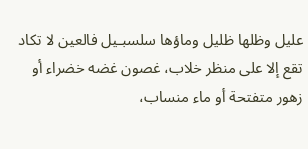عليل وظلها ظليل وماؤها سلسبـيل فالعين لا تكاد تقع إلا على منظر خلاب، غصون غضه خضراء أو زهور متفتحة أو ماء منساب،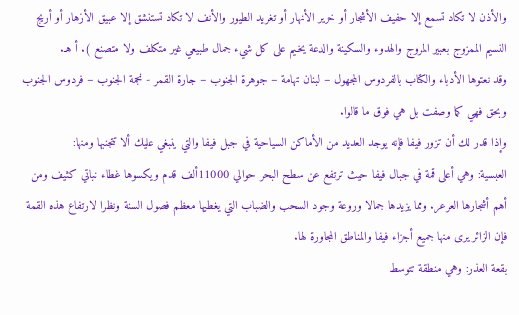والأذن لا تكاد تسمع إلا حفيف الأشجار أو خرير الأنهار أو تغريد الطيور والأنف لا تكاد تستنشق إلا عبيق الأزهار أو أريج النسيم الممزوج بعبير المروج والهدوء والسكينة والدعة يخـيم على كل شيء جمال طبيعي غير متكلف ولا متصنع ). أ هـ.
وقد نعتوها الأدباء والكتاب بالفردوس المجهول – لبنان تهامة – جوهرة الجنوب – جارة القمر - نجمة الجنوب – فردوس الجنوب وبحق فهي كما وصفت بل هي فوق ما قالوا.
وإذا قدر لك أن تزور فيفا فإنه يوجد العديد من الأماكن السياحية في جبل فيفا والتي ينبغي عليك ألا تتجنبها ومنها:
العبسية: وهي أعلى قمة في جبال فيفا حيث ترتفع عن سطح البحر حوالي 11000ألف قدم ويكسوها غطاء نباتي كثيف ومن أهم أشجارها العرعر. ومما يزيدها جمالا وروعة وجود السحب والضباب التي يغطيها معظم فصول السنة ونظرا لارتفاع هذه القمة فإن الزائر يرى منها جميع أجزاء فيفا والمناطق المجاورة لها.
بقعة العذر: وهي منطقة تتوسط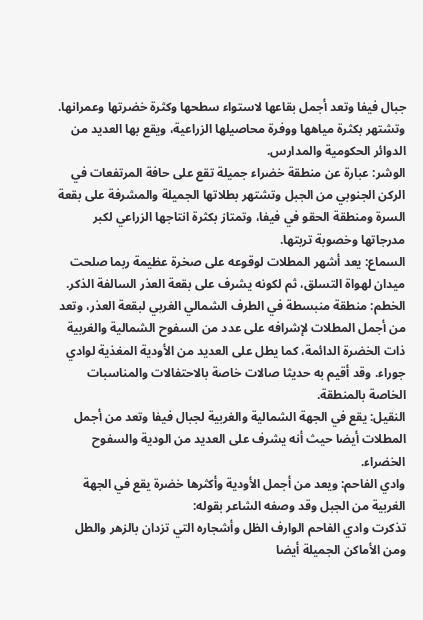جبال فيفا وتعد أجمل بقاعها لاستواء سطحها وكثرة خضرتها وعمرانها. وتشتهر بكثرة مياهها ووفرة محاصيلها الزراعية، ويقع بها العديد من الدوائر الحكومية والمدارس.
الوشر: عبارة عن منطقة خضراء جميلة تقع على حافة المرتفعات في الركن الجنوبي من الجبل وتشتهر بطلاتها الجميلة والمشرفة على بقعة السرة ومنطقة الحقو في فيفا، وتمتاز بكثرة انتاجها الزراعي لكبر مدرجاتها وخصوبة تربتها.
السماع: يعد أشهر المطلات لوقوعه على صخرة عظيمة ربما صلحت ميدان لهواة التسلق، ثم لكونه يشرف على بقعة العذر السالفة الذكر.
الخطم: منطقة منبسطة في الطرف الشمالي الغربي لبقعة العذر، وتعد من أجمل المطلات لإشرافه على عدد من السفوح الشمالية والغربية ذات الخضرة الدائمة، كما يطل على العديد من الأودية المغذية لوادي جوراء. وقد أقيم به حديثا صالات خاصة بالاحتفالات والمناسبات الخاصة بالمنطقة.
النقيل: يقع في الجهة الشمالية والغربية لجبال فيفا وتعد من أجمل المطلات أيضا حيث أنه يشرف على العديد من الودية والسفوح الخضراء.
وادي الفاحم: ويعد من أجمل الأودية وأكثرها خضرة يقع في الجهة الغربية من الجبل وقد وصفه الشاعر بقوله:
تذكرت وادي الفاحم الوارف الظل وأشجاره التي تزدان بالزهر والطل
ومن الأماكن الجميلة أيضا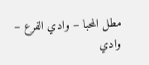مطل المحبا – وادي الفرع – وادي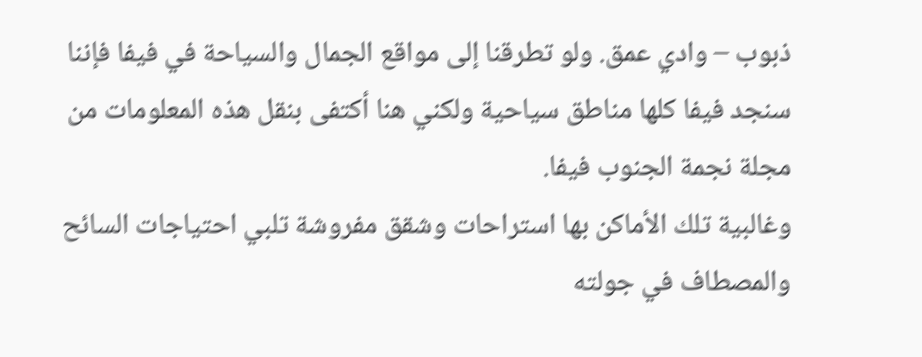ذبوب – وادي عمق. ولو تطرقنا إلى مواقع الجمال والسياحة في فيفا فإننا سنجد فيفا كلها مناطق سياحية ولكني هنا أكتفى بنقل هذه المعلومات من مجلة نجمة الجنوب فيفا.
وغالبية تلك الأماكن بها استراحات وشقق مفروشة تلبي احتياجات السائح والمصطاف في جولته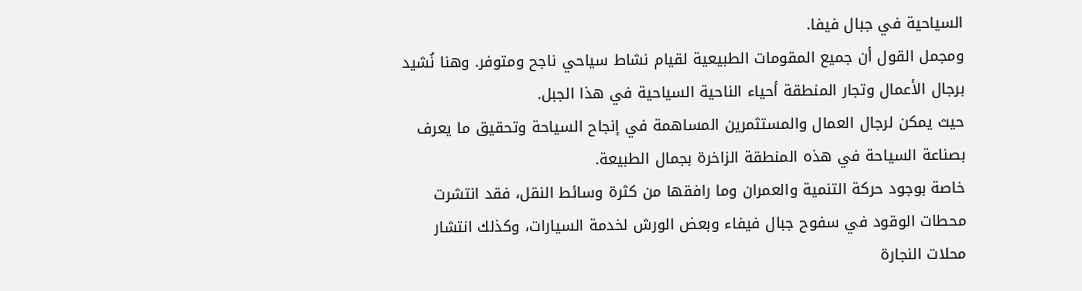السياحية في جبال فيفا.
ومجمل القول أن جميع المقومات الطبيعية لقيام نشاط سياحي ناجح ومتوفر. وهنا نُشيد برجال الأعمال وتجار المنطقة أحياء الناحية السياحية في هذا الجبل.
حيث يمكن لرجال العمال والمستثمرين المساهمة في إنجاح السياحة وتحقيق ما يعرف بصناعة السياحة في هذه المنطقة الزاخرة بجمال الطبيعة.
خاصة بوجود حركة التنمية والعمران وما رافقها من كثرة وسائط النقل، فقد انتشرت محطات الوقود في سفوح جبال فيفاء وبعض الورش لخدمة السيارات، وكذلك انتشار محلات النجارة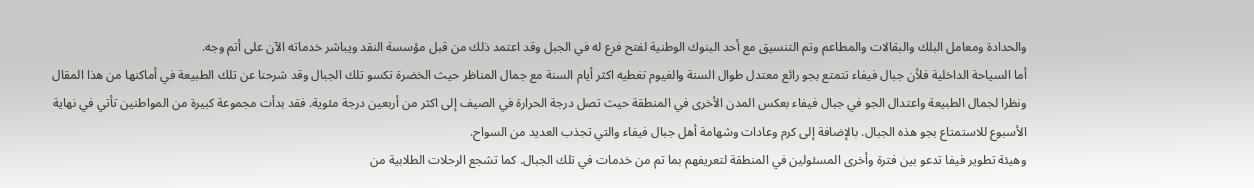والحدادة ومعامل البلك والبقالات والمطاعم وتم التنسيق مع أحد البنوك الوطنية لفتح فرع له في الجبل وقد اعتمد ذلك من قبل مؤسسة النقد ويباشر خدماته الآن على أتم وجه.
أما السياحة الداخلية فلأن جبال فيفاء تتمتع بجو رائع معتدل طوال السنة والغيوم تغطيه اكثر أيام السنة مع جمال المناظر حيث الخضرة تكسو تلك الجبال وقد شرحنا عن تلك الطبيعة في أماكنها من هذا المقال ونظرا لجمال الطبيعة واعتدال الجو في جبال فيفاء بعكس المدن الأخرى في المنطقة حيث تصل درجة الحرارة في الصيف إلى اكثر من أربعين درجة مئوية. فقد بدأت مجموعة كبيرة من المواطنين تأتي في نهاية الأسبوع للاستمتاع بجو هذه الجبال. بالإضافة إلى كرم وعادات وشهامة أهل جبال فيفاء والتي تجذب العديد من السواح.
وهيئة تطوير فيفا تدعو بين فترة وأخرى المسئولين في المنطقة لتعريفهم بما تم من خدمات في تلك الجبال. كما تشجع الرحلات الطلابية من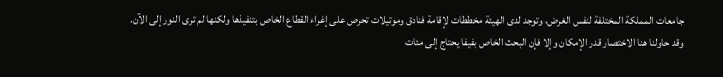جامعات المملكة المختلفة لنفس الغرض، وتوجد لدى الهيئة مخططات لإقامة فنادق وموتيلات تحرص على إغراء القطاع الخاص بتنفيذها ولكنها لم ترى النور إلى الآن.
وقد حاولنا هنا الاختصار قدر الإمكان وإلا فإن البحث الخاص بفيفا يحتاج إلى مئات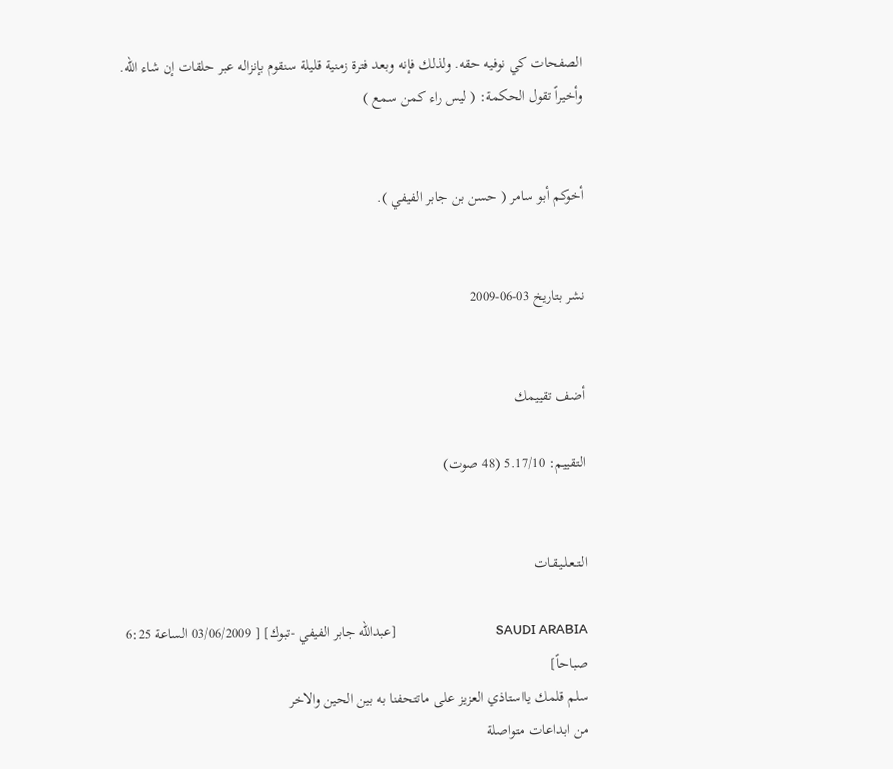الصفحات كي نوفيه حقه. ولذلك فإنه وبعد فترة زمنية قليلة سنقوم بإنزاله عبر حلقات إن شاء الله.
وأخيراً تقول الحكمة: ( ليس راء كمن سمع )


أخوكم أبو سامر ( حسن بن جابر الفيفي ).


نشر بتاريخ 03-06-2009


أضف تقييمك

التقييم: 5.17/10 (48 صوت)


الـتـعـلـيـقـات

SAUDI ARABIA                                 [عبدالله جابر الفيفي -تبوك] [ 03/06/2009 الساعة 6:25 صباحاً]
سلم قلمك يااستاذي العزيز على ماتتحفنا به بين الحين والاخر
من ابداعات متواصلة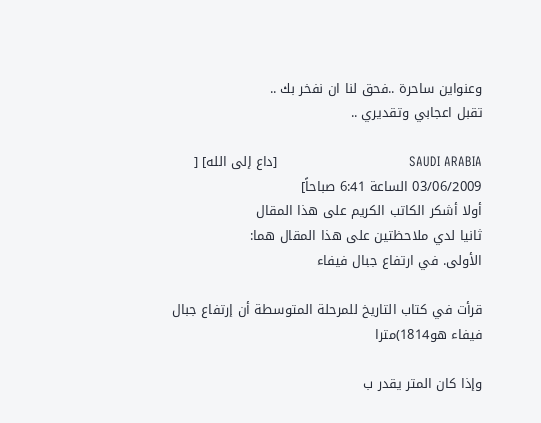وعنواين ساحرة ..فحق لنا ان نفخر بك ..
تقبل اعجابي وتقديري ..

SAUDI ARABIA                                 [داع إلى الله] [ 03/06/2009 الساعة 6:41 صباحاً]
أولا أشكر الكاتب الكريم على هذا المقال
ثانيا لدي ملاحظتين على هذا المقال هما:
الأولى. في ارتفاع جبال فيفاء

قرأت في كتاب التاريخ للمرحلة المتوسطة أن إرتفاع جبال فيفاء هو1814)مترا

وإذا كان المتر يقدر ب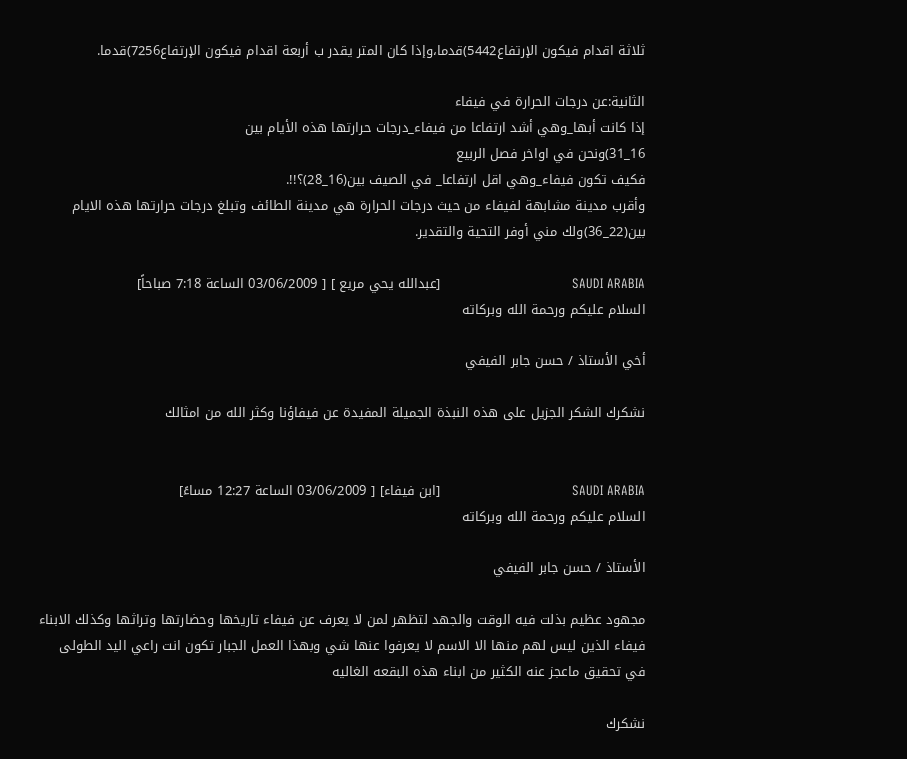ثلاثة اقدام فيكون الإرتفاع5442)قدما،وإذا كان المتر يقدر ب أربعة اقدام فيكون الإرتفاع7256)قدما.

الثانية:عن درجات الحرارة في فيفاء
إذا كانت أبها_وهي أشد ارتفاعا من فيفاء_درجات حرارتها هذه الأيام بين
16_31)ونحن في اواخر فصل الربيع
فكيف تكون فيفاء_وهي اقل ارتفاعا_ في الصيف بين(16_28)؟!!.
وأقرب مدينة مشابهة لفيفاء من حيث درجات الحرارة هي مدينة الطائف وتبلغ درجات حرارتها هذه الايام بين(22_36)ولك مني أوفر التحية والتقدير.

SAUDI ARABIA                                 [عبدالله يحي مريع ] [ 03/06/2009 الساعة 7:18 صباحاً]
السلام عليكم ورحمة الله وبركاته

أخي الأستاذ / حسن جابر الفيفي

نشكرك الشكر الجزيل على هذه النبذة الجميلة المفيدة عن فيفاؤنا وكثر الله من امثالك


SAUDI ARABIA                                 [ابن فيفاء] [ 03/06/2009 الساعة 12:27 مساءً]
السلام عليكم ورحمة الله وبركاته

الأستاذ / حسن جابر الفيفي

مجهود عظيم بذلت فيه الوقت والجهد لتظهر لمن لا يعرف عن فيفاء تاريخها وحضارتها وتراثها وكذلك الابناء فيفاء الذين ليس لهم منها الا الاسم لا يعرفوا عنها شي وبهذا العمل الجبار تكون انت راعي اليد الطولى في تحقيق ماعجز عنه الكثير من ابناء هذه البقعه الغاليه

نشكرك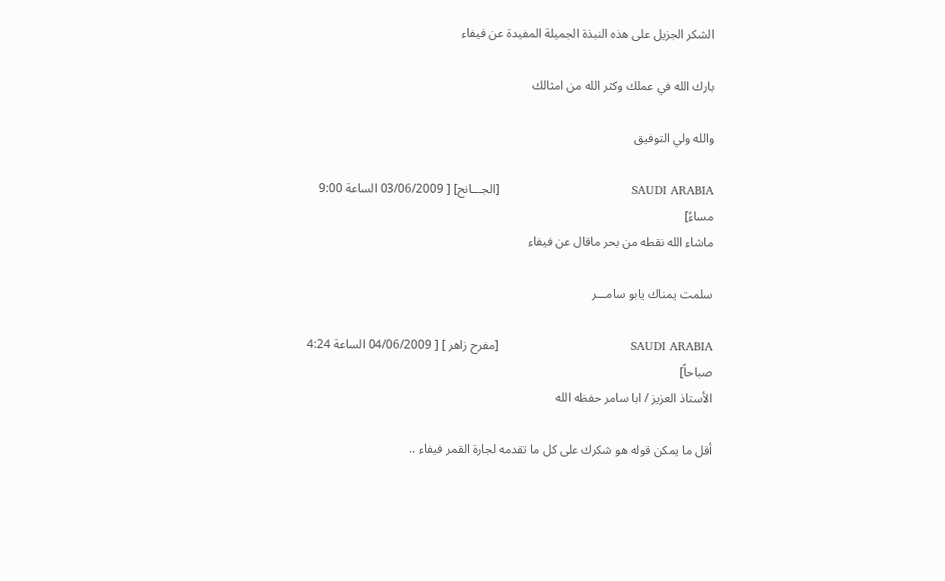الشكر الجزيل على هذه النبذة الجميلة المفيدة عن فيفاء

بارك الله في عملك وكثر الله من امثالك

والله ولي التوفيق

SAUDI ARABIA                                 [الجـــانح] [ 03/06/2009 الساعة 9:00 مساءً]
ماشاء الله نقطه من بحر ماقال عن فيفاء

سلمت يمناك يابو سامـــر

SAUDI ARABIA                                 [مفرح زاهر ] [ 04/06/2009 الساعة 4:24 صباحاً]
الأستاذ العزيز / ابا سامر حفظه الله

أقل ما يمكن قوله هو شكرك على كل ما تقدمه لجارة القمر فيفاء ..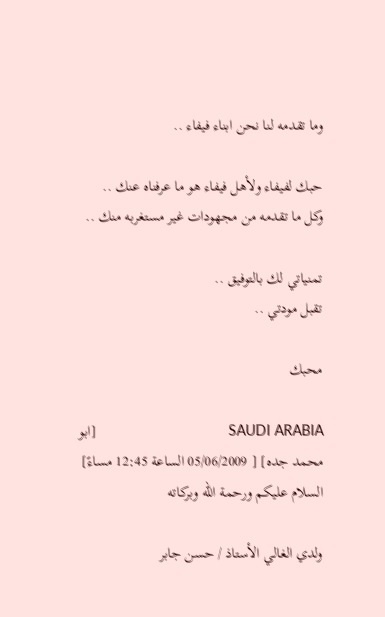وما تقدمه لنا نحن ابناء فيفاء ..

حبك لفيفاء ولأهل فيفاء هو ما عرفناه عنك ..
وكل ما تقدمه من مجهودات غير مستغربه منك ..

تمنياتي لك بالتوفيق ..
تقبل مودتي ..

محبك

SAUDI ARABIA                                 [ابو محمد جده] [ 05/06/2009 الساعة 12:45 مساءً]
السلام عليكم ورحمة الله وبركاته

ولدي الغالي الأستاذ / حسن جابر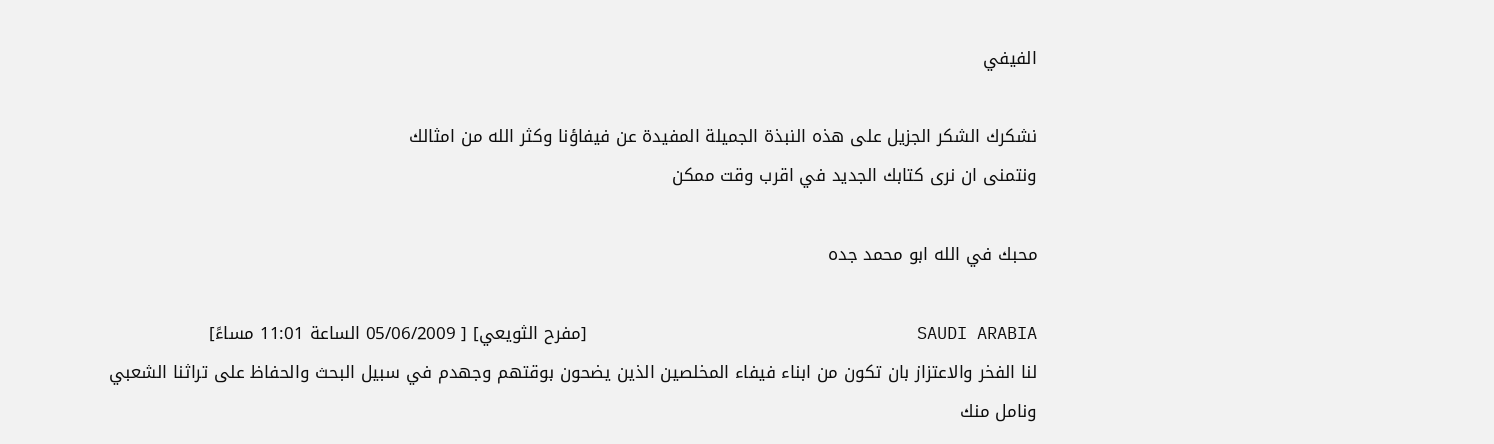الفيفي

نشكرك الشكر الجزيل على هذه النبذة الجميلة المفيدة عن فيفاؤنا وكثر الله من امثالك
ونتمنى ان نرى كتابك الجديد في اقرب وقت ممكن

محبك في الله ابو محمد جده

SAUDI ARABIA                                 [مفرح الثويعي] [ 05/06/2009 الساعة 11:01 مساءً]
لنا الفخر والاعتزاز بان تكون من ابناء فيفاء المخلصين الذين يضحون بوقتهم وجهدم في سبيل البحث والحفاظ على تراثنا الشعبي ونامل منك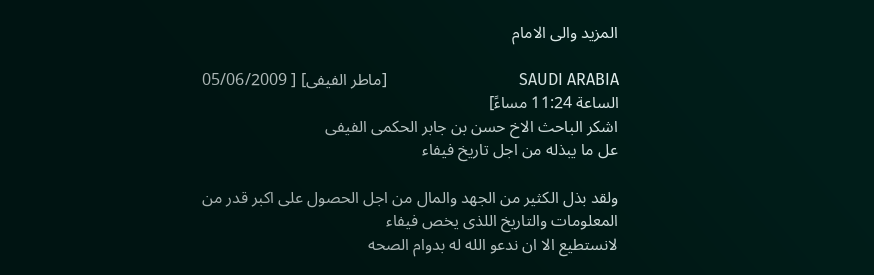المزيد والى الامام

SAUDI ARABIA                                 [ماطر الفيفى] [ 05/06/2009 الساعة 11:24 مساءً]
اشكر الباحث الاخ حسن بن جابر الحكمى الفيفى
عل ما يبذله من اجل تاريخ فيفاء

ولقد بذل الكثير من الجهد والمال من اجل الحصول على اكبر قدر من
المعلومات والتاريخ اللذى يخص فيفاء
لانستطيع الا ان ندعو الله له بدوام الصحه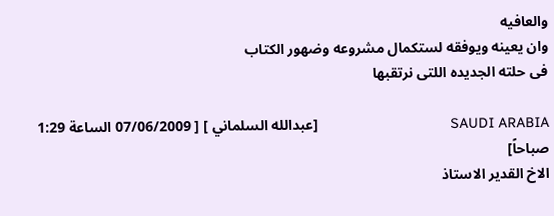والعافيه
وان يعينه ويوفقه لستكمال مشروعه وضهور الكتاب
فى حلته الجديده اللتى نرتقبها

SAUDI ARABIA                                 [عبدالله السلماني ] [ 07/06/2009 الساعة 1:29 صباحاً]
الاخ القدير الاستاذ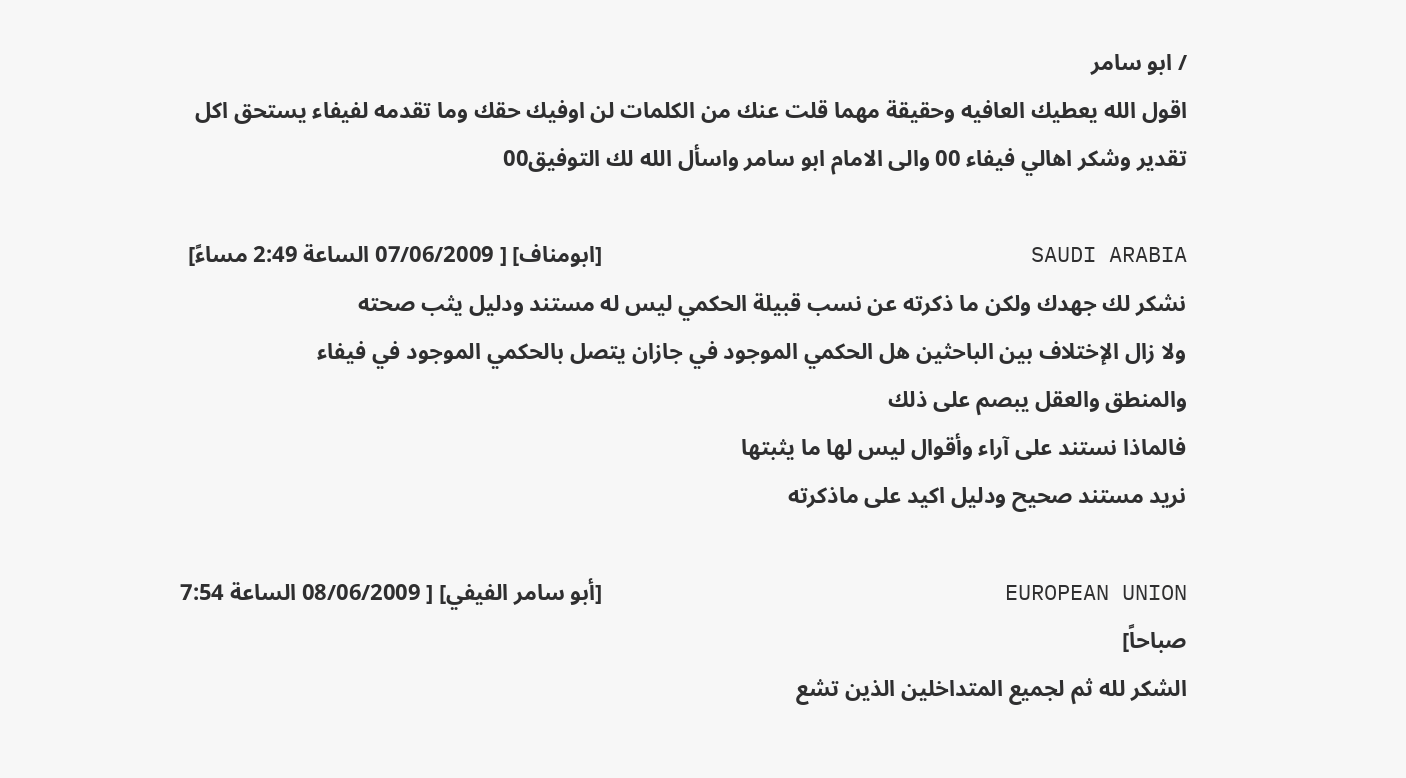/ ابو سامر
اقول الله يعطيك العافيه وحقيقة مهما قلت عنك من الكلمات لن اوفيك حقك وما تقدمه لفيفاء يستحق اكل تقدير وشكر اهالي فيفاء 00 والى الامام ابو سامر واسأل الله لك التوفيق00

SAUDI ARABIA                                 [ابومناف] [ 07/06/2009 الساعة 2:49 مساءً]
نشكر لك جهدك ولكن ما ذكرته عن نسب قبيلة الحكمي ليس له مستند ودليل يثب صحته
ولا زال الإختلاف بين الباحثين هل الحكمي الموجود في جازان يتصل بالحكمي الموجود في فيفاء
والمنطق والعقل يبصم على ذلك
فالماذا نستند على آراء وأقوال ليس لها ما يثبتها
نريد مستند صحيح ودليل اكيد على ماذكرته

EUROPEAN UNION                               [أبو سامر الفيفي] [ 08/06/2009 الساعة 7:54 صباحاً]
الشكر لله ثم لجميع المتداخلين الذين تشع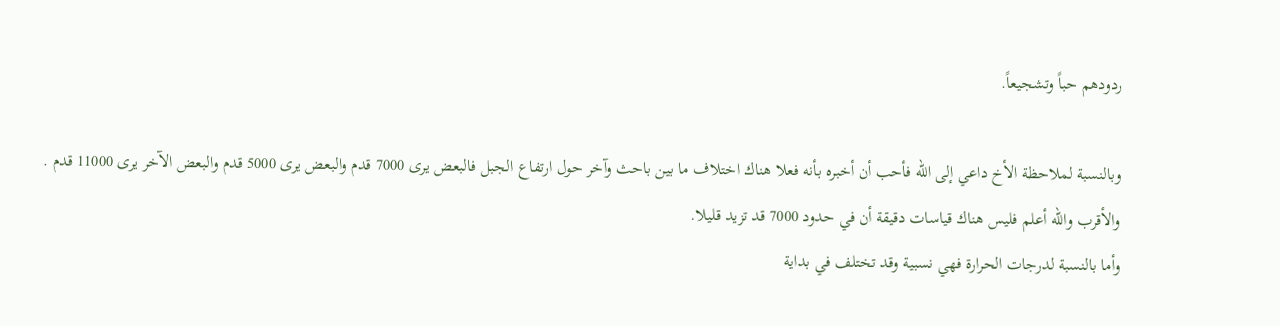ردودهم حباً وتشجيعاً.

وبالنسبة لملاحظة الأخ داعي إلى الله فأحب أن أخبره بأنه فعلا هناك اختلاف ما بين باحث وآخر حول ارتفاع الجبل فالبعض يرى 7000 قدم والبعض يرى 5000 قدم والبعض الآخر يرى 11000 قدم .
والأقرب والله أعلم فليس هناك قياسات دقيقة أن في حدود 7000 قد تزيد قليلا.
وأما بالنسبة لدرجات الحرارة فهي نسبية وقد تختلف في بداية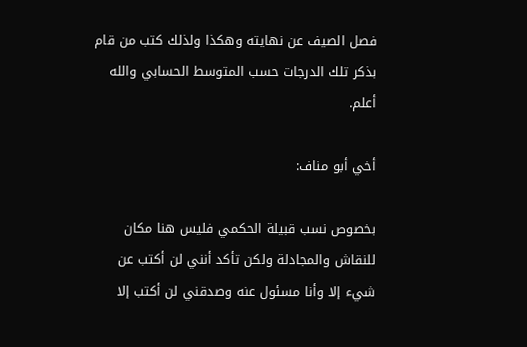فصل الصيف عن نهايته وهكذا ولذلك كتب من قام بذكر تلك الدرجات حسب المتوسط الحسابي والله أعلم.

أخي أبو مناف:

بخصوص نسب قبيلة الحكمي فليس هنا مكان للنقاش والمجادلة ولكن تأكد أنني لن أكتب عن شيء إلا وأنا مسئول عنه وصدقني لن أكتب إلا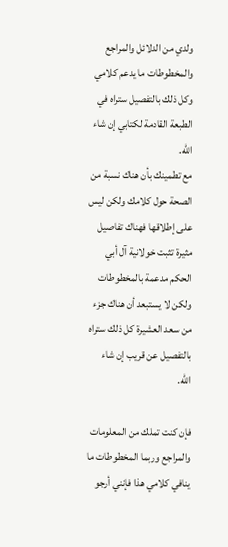ولدي من الدلائل والمراجع والمخطوطات ما يدعم كلامي وكل ذلك بالتفصيل ستراه في الطبعة القادمة لكتابي إن شاء الله.
مع تطمينك بأن هناك نسبة من الصحة حول كلامك ولكن ليس على إطلاقها فهناك تفاصيل مثيرة تثبت خولانية آل أبي الحكم مدعمة بالمخطوطات ولكن لا يستبعد أن هناك جزء من سعد العشيرة كل ذلك ستراه بالتفصيل عن قريب إن شاء الله.

فإن كنت تملك من المعلومات والمراجع وربما المخطوطات ما ينافي كلامي هذا فإنني أرجو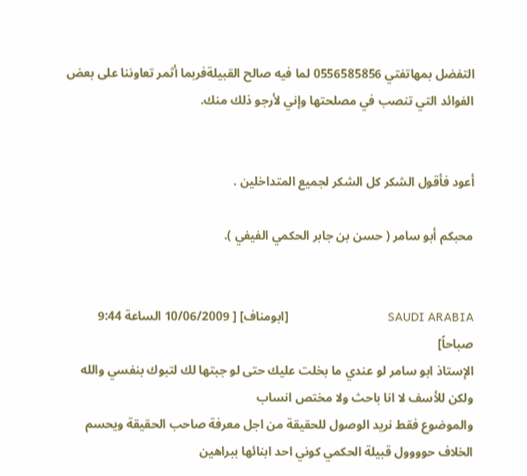التفضل بمهاتفتي 0556585856 لما فيه صالح القبيلةفربما أثمر تعاوننا على بعض الفوائد التي تنصب في مصلحتها وإني لأرجو ذلك منك.


أعود فأقول الشكر كل الشكر لجميع المتداخلين .

محبكم أبو سامر ( حسن بن جابر الحكمي الفيفي ).


SAUDI ARABIA                                 [ابومناف] [ 10/06/2009 الساعة 9:44 صباحاً]
الإستاذ ابو سامر لو عندي ما بخلت عليك حتى لو جبتها لك لتبوك بنفسي والله ولكن للأسف لا انا باحث ولا مختص انساب
والموضوع فقط نريد الوصول للحقيقة من اجل معرفة صاحب الحقيقة ويحسم الخلاف حوووول قبيلة الحكمي كوني احد ابنائها ببراهين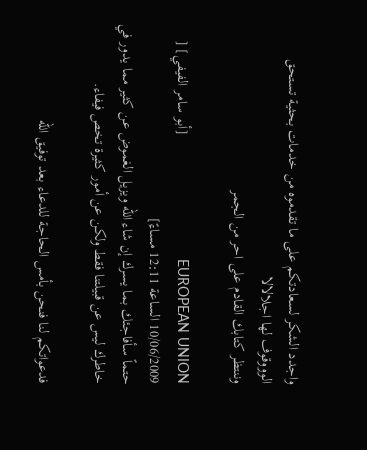واجدد الشكر لسعادتكم على ما تقدموه من خدمات بحثية تستحق الوووقوف لها اجلالالا
وننتظر كتابك القادم على احر من الجمر

EUROPEAN UNION                               [أبو سامر الفيفي] [ 10/06/2009 الساعة 12:11 مساءً]
حتماً سأفاجئك بما يسرك إن شاء الله ويزيل الغموض عن كثير مما يدور في خاطرك ليس عن قبيلتنا فقط ولكن عن أمور كثيرة تخص فيفاء.

فدعواتكم لنا فنحن بأمس الحاجة للدعاء بعد توفيق الله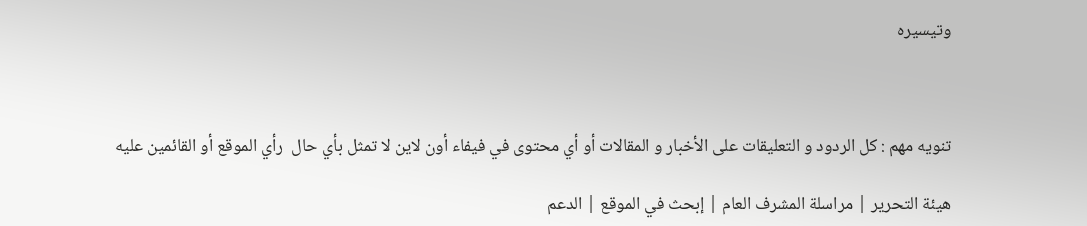وتيسيره



تنويه مهم : كل الردود و التعليقات على الأخبار و المقالات أو أي محتوى في فيفاء أون لاين لا تمثل بأي حال  رأي الموقع أو القائمين عليه

هيئة التحرير | مراسلة المشرف العام | إبحث في الموقع | الدعم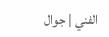الفني | جوال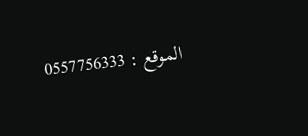الموقع : 0557756333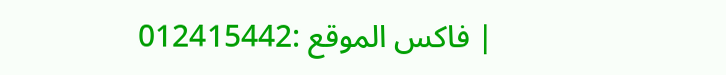| فاكس الموقع :012415442